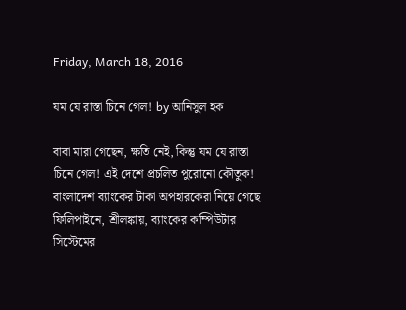Friday, March 18, 2016

যম যে রাস্তা চিনে গেল! by আনিসুল হক

বাবা মারা গেছেন, ক্ষতি নেই, কিন্তু যম যে রাস্তা চিনে গেল! এই দেশে প্রচলিত পুরোনো কৌতুক! বাংলাদেশ ব্যাংকের টাকা অপহারকেরা নিয়ে গেছে ফিলিপাইনে, শ্রীলঙ্কায়, ব্যাংকের কম্পিউটার সিস্টেমের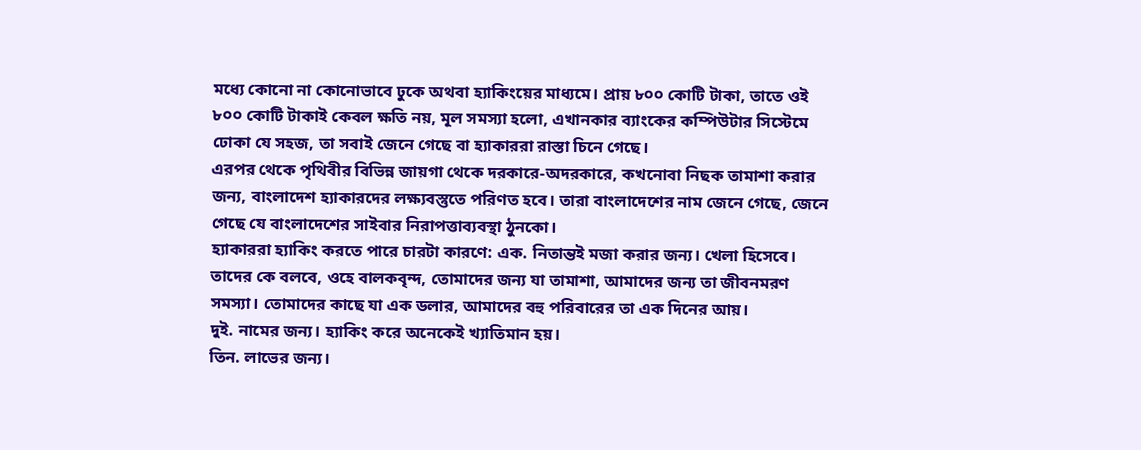মধ্যে কোনো না কোনোভাবে ঢুকে অথবা হ্যাকিংয়ের মাধ্যমে। প্রায় ৮০০ কোটি টাকা, তাতে ওই ৮০০ কোটি টাকাই কেবল ক্ষতি নয়, মূল সমস্যা হলো, এখানকার ব্যাংকের কম্পিউটার সিস্টেমে ঢোকা যে সহজ, তা সবাই জেনে গেছে বা হ্যাকাররা রাস্তা চিনে গেছে।
এরপর থেকে পৃথিবীর বিভিন্ন জায়গা থেকে দরকারে-অদরকারে, কখনোবা নিছক তামাশা করার জন্য, বাংলাদেশ হ্যাকারদের লক্ষ্যবস্তুতে পরিণত হবে। তারা বাংলাদেশের নাম জেনে গেছে, জেনে গেছে যে বাংলাদেশের সাইবার নিরাপত্তাব্যবস্থা ঠুনকো।
হ্যাকাররা হ্যাকিং করতে পারে চারটা কারণে: এক. নিতান্তই মজা করার জন্য। খেলা হিসেবে। তাদের কে বলবে, ওহে বালকবৃন্দ, তোমাদের জন্য যা তামাশা, আমাদের জন্য তা জীবনমরণ সমস্যা। তোমাদের কাছে যা এক ডলার, আমাদের বহু পরিবারের তা এক দিনের আয়।
দুই. নামের জন্য। হ্যাকিং করে অনেকেই খ্যাতিমান হয়।
তিন. লাভের জন্য।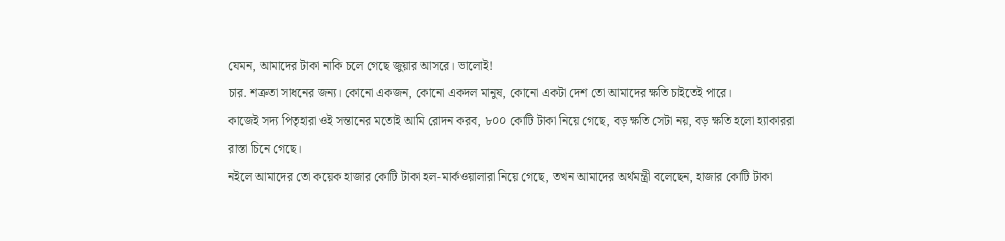যেমন, আমাদের টাকা নাকি চলে গেছে জুয়ার আসরে। ভালোই!
চার. শত্রুতা সাধনের জন্য। কোনো একজন, কোনো একদল মানুষ, কোনো একটা দেশ তো আমাদের ক্ষতি চাইতেই পারে।
কাজেই সদ্য পিতৃহারা ওই সন্তানের মতোই আমি রোদন করব, ৮০০ কোটি টাকা নিয়ে গেছে, বড় ক্ষতি সেটা নয়, বড় ক্ষতি হলো হ্যাকাররা রাস্তা চিনে গেছে।
নইলে আমাদের তো কয়েক হাজার কোটি টাকা হল-মার্কওয়ালারা নিয়ে গেছে, তখন আমাদের অর্থমন্ত্রী বলেছেন, হাজার কোটি টাকা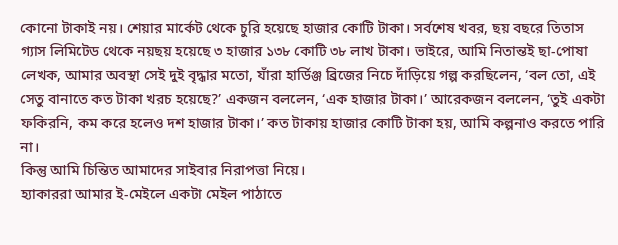কোনো টাকাই নয়। শেয়ার মার্কেট থেকে চুরি হয়েছে হাজার কোটি টাকা। সর্বশেষ খবর, ছয় বছরে তিতাস গ্যাস লিমিটেড থেকে নয়ছয় হয়েছে ৩ হাজার ১৩৮ কোটি ৩৮ লাখ টাকা। ভাইরে, আমি নিতান্তই ছা-পোষা লেখক, আমার অবস্থা সেই দুই বৃদ্ধার মতো, যাঁরা হার্ডিঞ্জ ব্রিজের নিচে দাঁড়িয়ে গল্প করছিলেন, ‘বল তো, এই সেতু বানাতে কত টাকা খরচ হয়েছে?’ একজন বললেন, ‘এক হাজার টাকা।’ আরেকজন বললেন, ‘তুই একটা ফকিরনি, কম করে হলেও দশ হাজার টাকা।’ কত টাকায় হাজার কোটি টাকা হয়, আমি কল্পনাও করতে পারি না।
কিন্তু আমি চিন্তিত আমাদের সাইবার নিরাপত্তা নিয়ে।
হ্যাকাররা আমার ই-মেইলে একটা মেইল পাঠাতে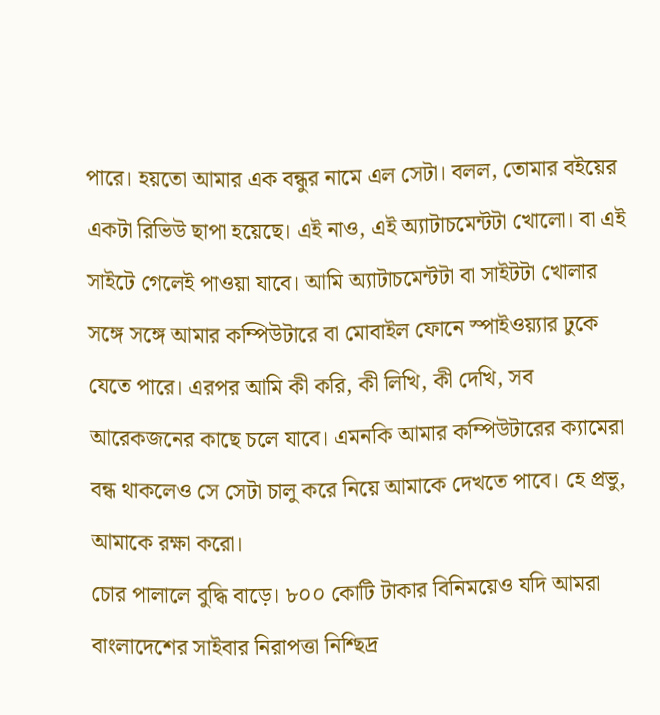পারে। হয়তো আমার এক বন্ধুর নামে এল সেটা। বলল, তোমার বইয়ের একটা রিভিউ ছাপা হয়েছে। এই নাও, এই অ্যাটাচমেন্টটা খোলো। বা এই সাইটে গেলেই পাওয়া যাবে। আমি অ্যাটাচমেন্টটা বা সাইটটা খোলার সঙ্গে সঙ্গে আমার কম্পিউটারে বা মোবাইল ফোনে স্পাইওয়্যার ঢুকে যেতে পারে। এরপর আমি কী করি, কী লিখি, কী দেখি, সব আরেকজনের কাছে চলে যাবে। এমনকি আমার কম্পিউটারের ক্যামেরা বন্ধ থাকলেও সে সেটা চালু করে নিয়ে আমাকে দেখতে পাবে। হে প্রভু, আমাকে রক্ষা করো।
চোর পালালে বুদ্ধি বাড়ে। ৮০০ কোটি টাকার বিনিময়েও যদি আমরা বাংলাদেশের সাইবার নিরাপত্তা নিশ্ছিদ্র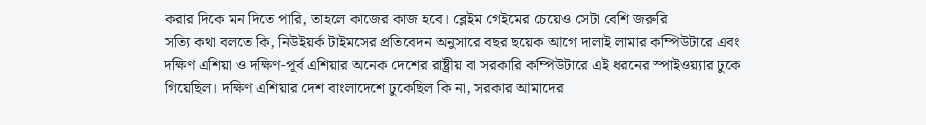করার দিকে মন দিতে পারি, তাহলে কাজের কাজ হবে। ব্লেইম গেইমের চেয়েও সেটা বেশি জরুরি
সত্যি কথা বলতে কি, নিউইয়র্ক টাইমসের প্রতিবেদন অনুসারে বছর ছয়েক আগে দালাই লামার কম্পিউটারে এবং দক্ষিণ এশিয়া ও দক্ষিণ-পূর্ব এশিয়ার অনেক দেশের রাষ্ট্রীয় বা সরকারি কম্পিউটারে এই ধরনের স্পাইওয়্যার ঢুকে গিয়েছিল। দক্ষিণ এশিয়ার দেশ বাংলাদেশে ঢুকেছিল কি না, সরকার আমাদের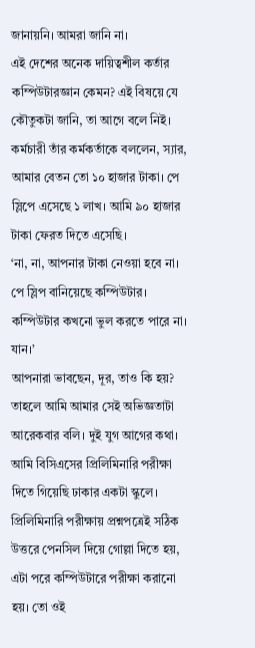জানায়নি। আমরা জানি না।
এই দেশের অনেক দায়িত্বশীল কর্তার কম্পিউটারজ্ঞান কেমন? এই বিষয়ে যে কৌতুকটা জানি, তা আগে বলে নিই। কর্মচারী তাঁর কর্মকর্তাকে বললেন, স্যার, আমার বেতন তো ১০ হাজার টাকা। পে স্লিপে এসেছে ১ লাখ। আমি ৯০ হাজার টাকা ফেরত দিতে এসেছি।
‘না, না, আপনার টাকা নেওয়া হবে না। পে স্লিপ বানিয়েছে কম্পিউটার। কম্পিউটার কখনো ভুল করতে পারে না। যান।’
আপনারা ভাবছেন, দূর, তাও কি হয়?
তাহলে আমি আমার সেই অভিজ্ঞতাটা আরেকবার বলি। দুই যুগ আগের কথা। আমি বিসিএসের প্রিলিমিনারি পরীক্ষা দিতে গিয়েছি ঢাকার একটা স্কুলে। প্রিলিমিনারি পরীক্ষায় প্রশ্নপত্রেই সঠিক উত্তরে পেনসিল দিয়ে গোল্লা দিতে হয়, এটা পরে কম্পিউটারে পরীক্ষা করানো হয়। তো ওই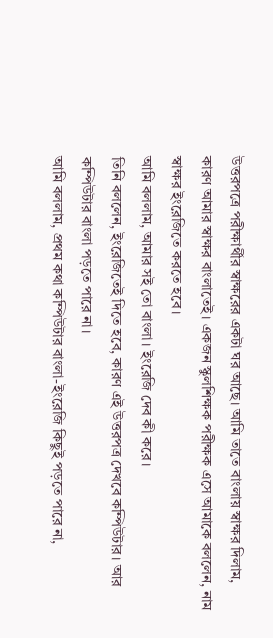উত্তরপত্রে পরীক্ষার্থীর স্বাক্ষরের একটা ঘর আছে। আমি তাতে বাংলায় স্বাক্ষর দিলাম, কারণ আমার স্বাক্ষর বাংলাতেই। একজন স্কুলশিক্ষক পরীক্ষক এসে আমাকে বললেন, নাম স্বাক্ষর ইংরেজিতে করতে হবে।
আমি বললাম, আমার সই তো বাংলা। ইংরেজি দেব কী করে।
তিনি বললেন, ইংরেজিতেই দিতে হবে, কারণ এই উত্তরপত্র দেখবে কম্পিউটার। আর কম্পিউটার বাংলা পড়তে পারে না।
আমি বললাম, প্রথম কথা কম্পিউটার বাংলা-ইংরেজি কিছুই পড়তে পারে না,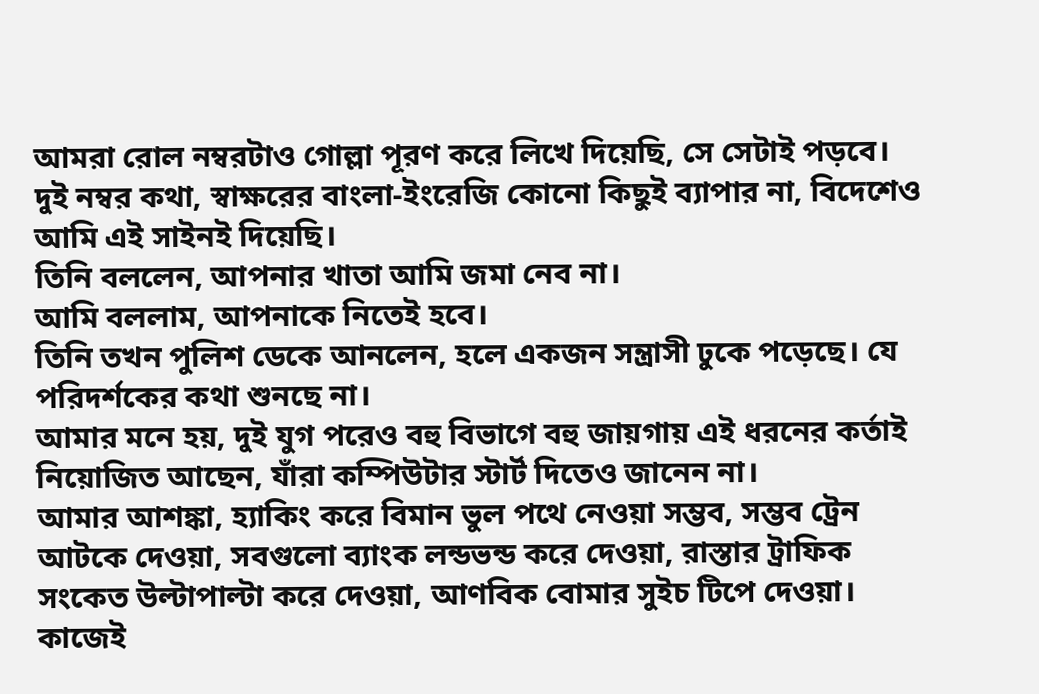আমরা রোল নম্বরটাও গোল্লা পূরণ করে লিখে দিয়েছি, সে সেটাই পড়বে। দুই নম্বর কথা, স্বাক্ষরের বাংলা-ইংরেজি কোনো কিছুই ব্যাপার না, বিদেশেও আমি এই সাইনই দিয়েছি।
তিনি বললেন, আপনার খাতা আমি জমা নেব না।
আমি বললাম, আপনাকে নিতেই হবে।
তিনি তখন পুলিশ ডেকে আনলেন, হলে একজন সন্ত্রাসী ঢুকে পড়েছে। যে পরিদর্শকের কথা শুনছে না।
আমার মনে হয়, দুই যুগ পরেও বহু বিভাগে বহু জায়গায় এই ধরনের কর্তাই নিয়োজিত আছেন, যাঁরা কম্পিউটার স্টার্ট দিতেও জানেন না।
আমার আশঙ্কা, হ্যাকিং করে বিমান ভুল পথে নেওয়া সম্ভব, সম্ভব ট্রেন আটকে দেওয়া, সবগুলো ব্যাংক লন্ডভন্ড করে দেওয়া, রাস্তার ট্রাফিক সংকেত উল্টাপাল্টা করে দেওয়া, আণবিক বোমার সুইচ টিপে দেওয়া। কাজেই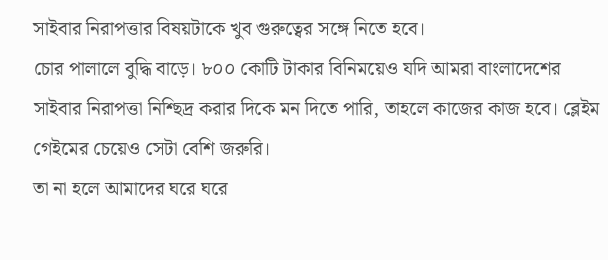সাইবার নিরাপত্তার বিষয়টাকে খুব গুরুত্বের সঙ্গে নিতে হবে।
চোর পালালে বুদ্ধি বাড়ে। ৮০০ কোটি টাকার বিনিময়েও যদি আমরা বাংলাদেশের সাইবার নিরাপত্তা নিশ্ছিদ্র করার দিকে মন দিতে পারি, তাহলে কাজের কাজ হবে। ব্লেইম গেইমের চেয়েও সেটা বেশি জরুরি।
তা না হলে আমাদের ঘরে ঘরে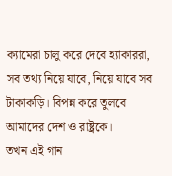ক্যামেরা চালু করে দেবে হ্যাকাররা, সব তথ্য নিয়ে যাবে, নিয়ে যাবে সব টাকাকড়ি। বিপন্ন করে তুলবে আমাদের দেশ ও রাষ্ট্রকে।
তখন এই গান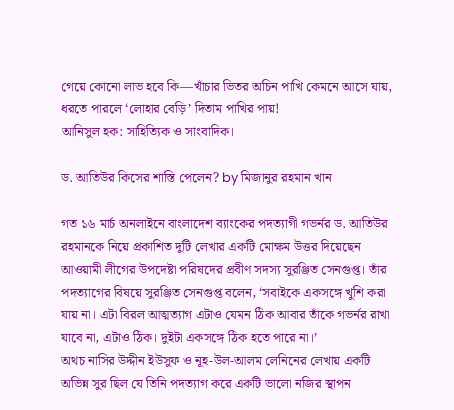গেয়ে কোনো লাভ হবে কি—খাঁচার ভিতর অচিন পাখি কেমনে আসে যায়, ধরতে পারলে ‘লোহার বেড়ি’ দিতাম পাখির পায়!
আনিসুল হক: সাহিত্যিক ও সাংবাদিক।

ড. আতিউর কিসের শাস্তি পেলেন? by মিজানুর রহমান খান

গত ১৬ মার্চ অনলাইনে বাংলাদেশ ব্যাংকের পদত্যাগী গভর্নর ড. আতিউর রহমানকে নিয়ে প্রকাশিত দুটি লেখার একটি মোক্ষম উত্তর দিয়েছেন আওয়ামী লীগের উপদেষ্টা পরিষদের প্রবীণ সদস্য সুরঞ্জিত সেনগুপ্ত। তাঁর পদত্যাগের বিষয়ে সুরঞ্জিত সেনগুপ্ত বলেন, ‘সবাইকে একসঙ্গে খুশি করা যায় না। এটা বিরল আত্মত্যাগ এটাও যেমন ঠিক আবার তাঁকে গভর্নর রাখা যাবে না, এটাও ঠিক। দুইটা একসঙ্গে ঠিক হতে পারে না।’
অথচ নাসির উদ্দীন ইউসুফ ও নূহ-উল-আলম লেনিনের লেখায় একটি অভিন্ন সুর ছিল যে তিনি পদত্যাগ করে একটি ভালো নজির স্থাপন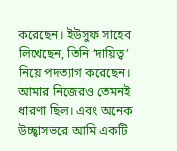করেছেন। ইউসুফ সাহেব লিখেছেন, তিনি ‘দায়িত্ব’ নিয়ে পদত্যাগ করেছেন। আমার নিজেরও তেমনই ধারণা ছিল। এবং অনেক উচ্ছ্বাসভরে আমি একটি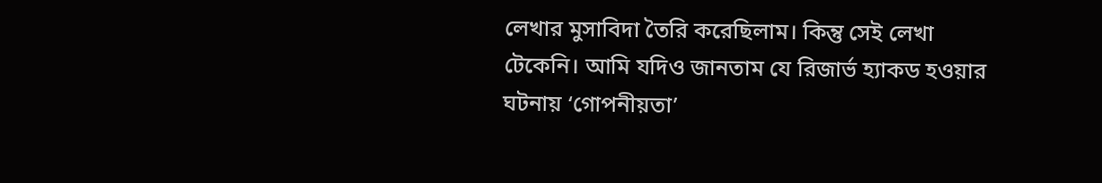লেখার মুসাবিদা তৈরি করেছিলাম। কিন্তু সেই লেখা টেকেনি। আমি যদিও জানতাম যে রিজার্ভ হ্যাকড হওয়ার ঘটনায় ‘গোপনীয়তা’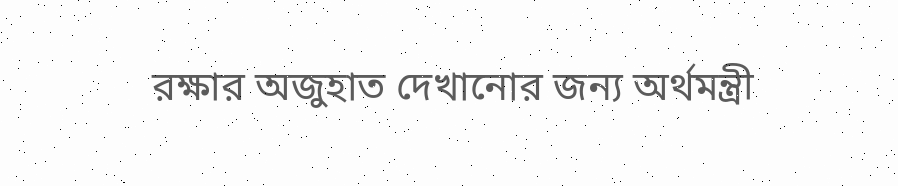রক্ষার অজুহাত দেখানোর জন্য অর্থমন্ত্রী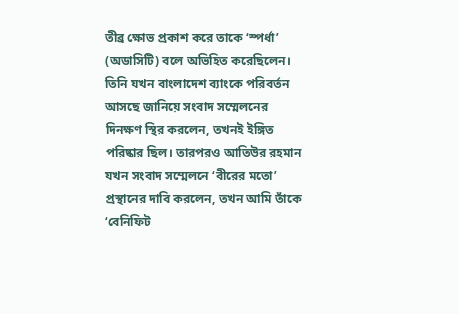তীব্র ক্ষোভ প্রকাশ করে তাকে ‘স্পর্ধা’ (অডাসিটি) বলে অভিহিত করেছিলেন। তিনি যখন বাংলাদেশ ব্যাংকে পরিবর্তন আসছে জানিয়ে সংবাদ সম্মেলনের দিনক্ষণ স্থির করলেন, তখনই ইঙ্গিত পরিষ্কার ছিল। তারপরও আতিউর রহমান যখন সংবাদ সম্মেলনে ‘বীরের মতো’ প্রস্থানের দাবি করলেন, তখন আমি তাঁকে ‘বেনিফিট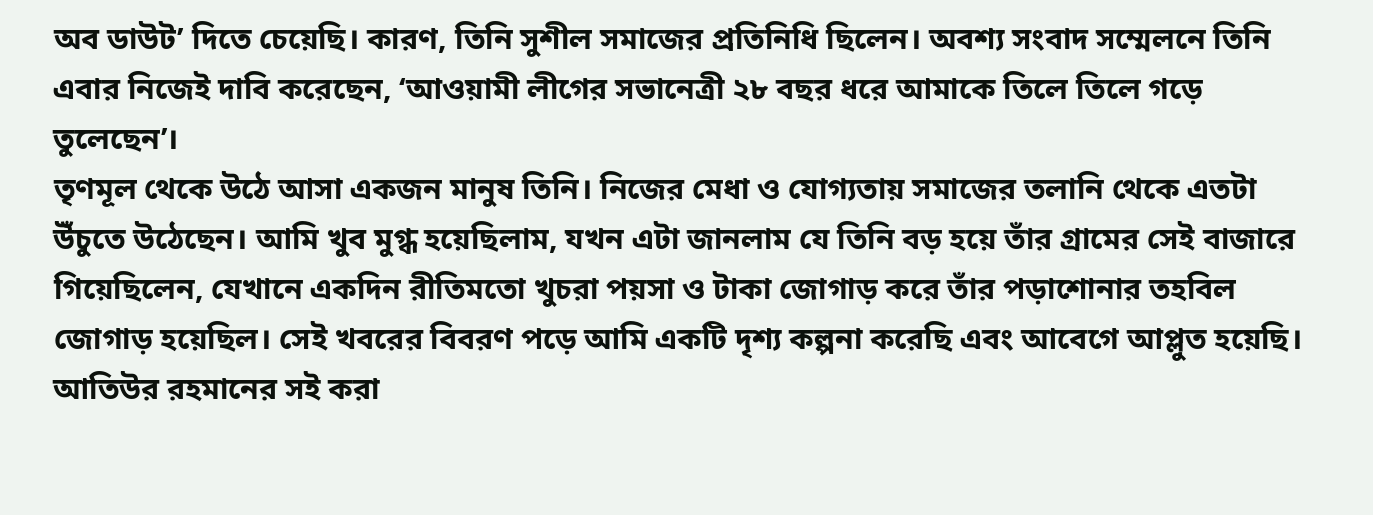অব ডাউট’ দিতে চেয়েছি। কারণ, তিনি সুশীল সমাজের প্রতিনিধি ছিলেন। অবশ্য সংবাদ সম্মেলনে তিনি এবার নিজেই দাবি করেছেন, ‘আওয়ামী লীগের সভানেত্রী ২৮ বছর ধরে আমাকে তিলে তিলে গড়ে তুলেছেন’।
তৃণমূল থেকে উঠে আসা একজন মানুষ তিনি। নিজের মেধা ও যোগ্যতায় সমাজের তলানি থেকে এতটা উঁচুতে উঠেছেন। আমি খুব মুগ্ধ হয়েছিলাম, যখন এটা জানলাম যে তিনি বড় হয়ে তাঁর গ্রামের সেই বাজারে গিয়েছিলেন, যেখানে একদিন রীতিমতো খুচরা পয়সা ও টাকা জোগাড় করে তাঁর পড়াশোনার তহবিল জোগাড় হয়েছিল। সেই খবরের বিবরণ পড়ে আমি একটি দৃশ্য কল্পনা করেছি এবং আবেগে আপ্লুত হয়েছি। আতিউর রহমানের সই করা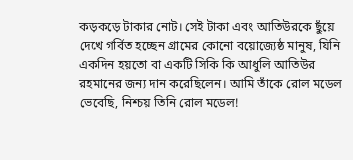কড়কড়ে টাকার নোট। সেই টাকা এবং আতিউরকে ছুঁয়ে দেখে গর্বিত হচ্ছেন গ্রামের কোনো বয়োজ্যেষ্ঠ মানুষ, যিনি একদিন হয়তো বা একটি সিকি কি আধুলি আতিউর রহমানের জন্য দান করেছিলেন। আমি তাঁকে রোল মডেল ভেবেছি, নিশ্চয় তিনি রোল মডেল!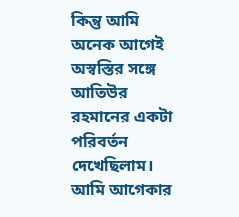কিন্তু আমি অনেক আগেই অস্বস্তির সঙ্গে আতিউর রহমানের একটা পরিবর্তন দেখেছিলাম। আমি আগেকার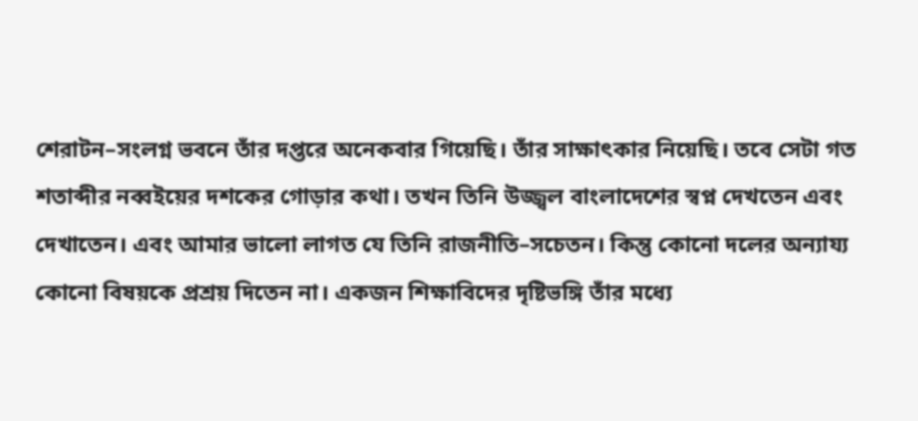শেরাটন–সংলগ্ন ভবনে তাঁর দপ্তরে অনেকবার গিয়েছি। তাঁর সাক্ষাৎকার নিয়েছি। তবে সেটা গত শতাব্দীর নব্বইয়ের দশকের গোড়ার কথা। তখন তিনি উজ্জ্বল বাংলাদেশের স্বপ্ন দেখতেন এবং দেখাতেন। এবং আমার ভালো লাগত যে তিনি রাজনীতি–সচেতন। কিন্তু কোনো দলের অন্যায্য কোনো বিষয়কে প্রশ্রয় দিতেন না। একজন শিক্ষাবিদের দৃষ্টিভঙ্গি তাঁর মধ্যে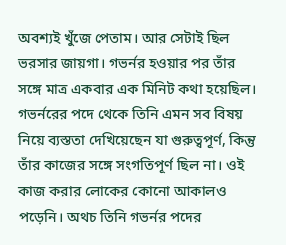অবশ্যই খুঁজে পেতাম। আর সেটাই ছিল ভরসার জায়গা। গভর্নর হওয়ার পর তাঁর সঙ্গে মাত্র একবার এক মিনিট কথা হয়েছিল। গভর্নরের পদে থেকে তিনি এমন সব বিষয় নিয়ে ব্যস্ততা দেখিয়েছেন যা গুরুত্বপূর্ণ, কিন্তু তাঁর কাজের সঙ্গে সংগতিপূর্ণ ছিল না। ওই কাজ করার লোকের কোনো আকালও পড়েনি। অথচ তিনি গভর্নর পদের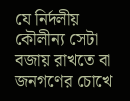যে নির্দলীয় কৌলীন্য সেটা বজায় রাখতে বা জনগণের চোখে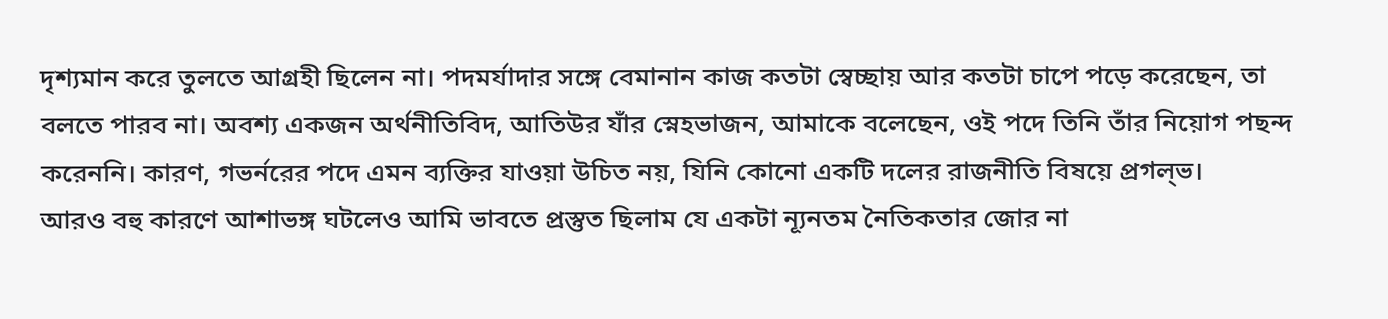দৃশ্যমান করে তুলতে আগ্রহী ছিলেন না। পদমর্যাদার সঙ্গে বেমানান কাজ কতটা স্বেচ্ছায় আর কতটা চাপে পড়ে করেছেন, তা বলতে পারব না। অবশ্য একজন অর্থনীতিবিদ, আতিউর যাঁর স্নেহভাজন, আমাকে বলেছেন, ওই পদে তিনি তাঁর নিয়োগ পছন্দ করেননি। কারণ, গভর্নরের পদে এমন ব্যক্তির যাওয়া উচিত নয়, যিনি কোনো একটি দলের রাজনীতি বিষয়ে প্রগল্‌ভ।
আরও বহু কারণে আশাভঙ্গ ঘটলেও আমি ভাবতে প্রস্তুত ছিলাম যে একটা ন্যূনতম নৈতিকতার জোর না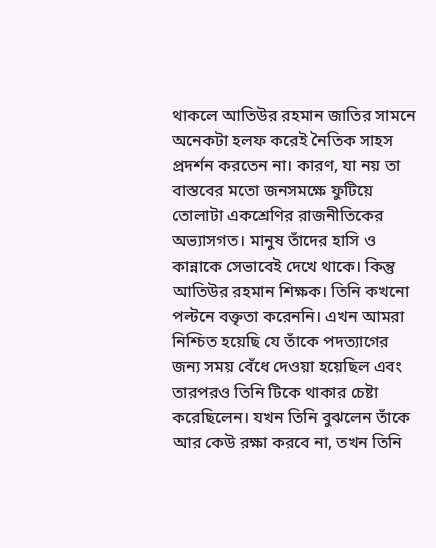থাকলে আতিউর রহমান জাতির সামনে অনেকটা হলফ করেই নৈতিক সাহস প্রদর্শন করতেন না। কারণ, যা নয় তা বাস্তবের মতো জনসমক্ষে ফুটিয়ে তোলাটা একশ্রেণির রাজনীতিকের অভ্যাসগত। মানুষ তাঁদের হাসি ও কান্নাকে সেভাবেই দেখে থাকে। কিন্তু আতিউর রহমান শিক্ষক। তিনি কখনো পল্টনে বক্তৃতা করেননি। এখন আমরা নিশ্চিত হয়েছি যে তাঁকে পদত্যাগের জন্য সময় বেঁধে দেওয়া হয়েছিল এবং তারপরও তিনি টিকে থাকার চেষ্টা করেছিলেন। যখন তিনি বুঝলেন তাঁকে আর কেউ রক্ষা করবে না, তখন তিনি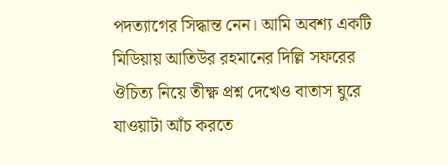পদত্যাগের সিদ্ধান্ত নেন। আমি অবশ্য একটি মিডিয়ায় আতিউর রহমানের দিল্লি সফরের ঔচিত্য নিয়ে তীক্ষ্ণ প্রশ্ন দেখেও বাতাস ঘুরে যাওয়াটা আঁচ করতে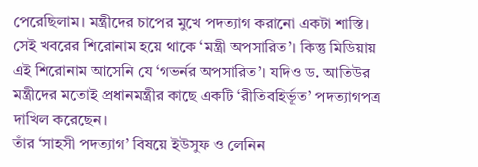পেরেছিলাম। মন্ত্রীদের চাপের মুখে পদত্যাগ করানো একটা শাস্তি। সেই খবরের শিরোনাম হয়ে থাকে ‘মন্ত্রী অপসারিত’। কিন্তু মিডিয়ায় এই শিরোনাম আসেনি যে ‘গভর্নর অপসারিত’। যদিও ড. আতিউর মন্ত্রীদের মতোই প্রধানমন্ত্রীর কাছে একটি ‘রীতিবহির্ভূত’ পদত্যাগপত্র দাখিল করেছেন।
তাঁর ‘সাহসী পদত্যাগ’ বিষয়ে ইউসুফ ও লেনিন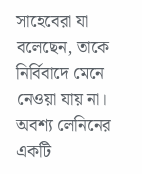সাহেবেরা যা বলেছেন, তাকে নির্বিবাদে মেনে নেওয়া যায় না। অবশ্য লেনিনের একটি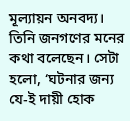মূল্যায়ন অনবদ্য। তিনি জনগণের মনের কথা বলেছেন। সেটা হলো, ‘ঘটনার জন্য যে-ই দায়ী হোক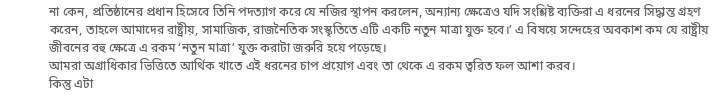না কেন, প্রতিষ্ঠানের প্রধান হিসেবে তিনি পদত্যাগ করে যে নজির স্থাপন করলেন, অন্যান্য ক্ষেত্রেও যদি সংশ্লিষ্ট ব্যক্তিরা এ ধরনের সিদ্ধান্ত গ্রহণ করেন, তাহলে আমাদের রাষ্ট্রীয়, সামাজিক, রাজনৈতিক সংস্কৃতিতে এটি একটি নতুন মাত্রা যুক্ত হবে।’ এ বিষয়ে সন্দেহের অবকাশ কম যে রাষ্ট্রীয় জীবনের বহু ক্ষেত্রে এ রকম ‘নতুন মাত্রা’ যুক্ত করাটা জরুরি হয়ে পড়েছে।
আমরা অগ্রাধিকার ভিত্তিতে আর্থিক খাতে এই ধরনের চাপ প্রয়োগ এবং তা থেকে এ রকম ত্বরিত ফল আশা করব।
কিন্তু এটা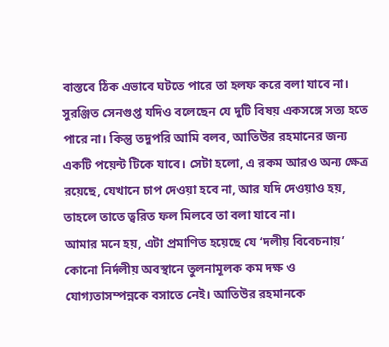বাস্তবে ঠিক এভাবে ঘটতে পারে তা হলফ করে বলা যাবে না। সুরঞ্জিত সেনগুপ্ত যদিও বলেছেন যে দুটি বিষয় একসঙ্গে সত্য হতে পারে না। কিন্তু তদুপরি আমি বলব, আতিউর রহমানের জন্য একটি পয়েন্ট টিকে যাবে। সেটা হলো, এ রকম আরও অন্য ক্ষেত্র রয়েছে, যেখানে চাপ দেওয়া হবে না, আর যদি দেওয়াও হয়, তাহলে তাতে ত্বরিত ফল মিলবে তা বলা যাবে না।
আমার মনে হয়, এটা প্রমাণিত হয়েছে যে ‘দলীয় বিবেচনায়’ কোনো নির্দলীয় অবস্থানে তুলনামূলক কম দক্ষ ও যোগ্যতাসম্পন্নকে বসাতে নেই। আতিউর রহমানকে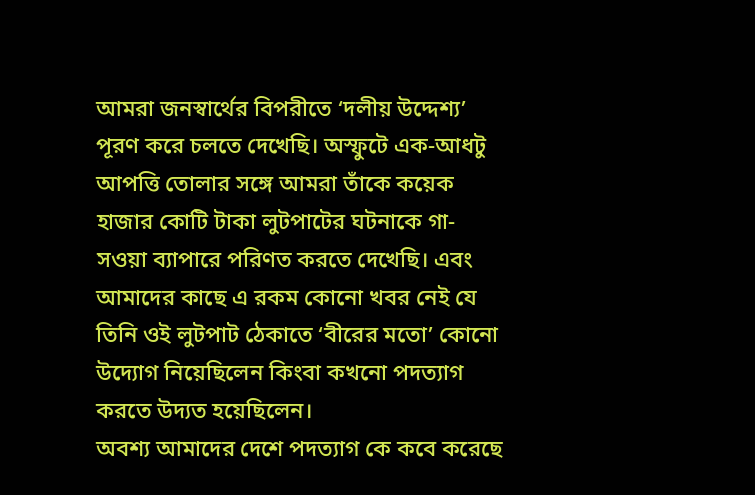আমরা জনস্বার্থের বিপরীতে ‘দলীয় উদ্দেশ্য’ পূরণ করে চলতে দেখেছি। অস্ফুটে এক-আধটু আপত্তি তোলার সঙ্গে আমরা তাঁকে কয়েক হাজার কোটি টাকা লুটপাটের ঘটনাকে গা-সওয়া ব্যাপারে পরিণত করতে দেখেছি। এবং আমাদের কাছে এ রকম কোনো খবর নেই যে তিনি ওই লুটপাট ঠেকাতে ‘বীরের মতো’ কোনো উদ্যোগ নিয়েছিলেন কিংবা কখনো পদত্যাগ করতে উদ্যত হয়েছিলেন।
অবশ্য আমাদের দেশে পদত্যাগ কে কবে করেছে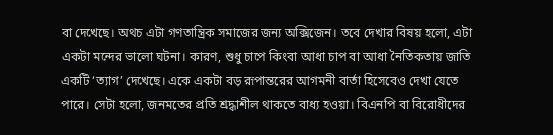বা দেখেছে। অথচ এটা গণতান্ত্রিক সমাজের জন্য অক্সিজেন। তবে দেখার বিষয় হলো, এটা একটা মন্দের ভালো ঘটনা। কারণ, শুধু চাপে কিংবা আধা চাপ বা আধা নৈতিকতায় জাতি একটি ‘ত্যাগ’ দেখেছে। একে একটা বড় রূপান্তরের আগমনী বার্তা হিসেবেও দেখা যেতে পারে। সেটা হলো, জনমতের প্রতি শ্রদ্ধাশীল থাকতে বাধ্য হওয়া। বিএনপি বা বিরোধীদের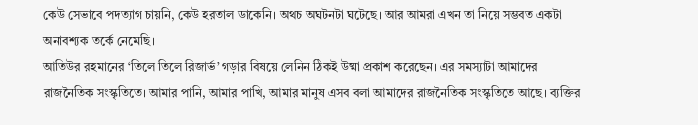কেউ সেভাবে পদত্যাগ চায়নি, কেউ হরতাল ডাকেনি। অথচ অঘটনটা ঘটেছে। আর আমরা এখন তা নিয়ে সম্ভবত একটা অনাবশ্যক তর্কে নেমেছি।
আতিউর রহমানের ‘তিলে তিলে রিজার্ভ’ গড়ার বিষয়ে লেনিন ঠিকই উষ্মা প্রকাশ করেছেন। এর সমস্যাটা আমাদের রাজনৈতিক সংস্কৃতিতে। আমার পানি, আমার পাখি, আমার মানুষ এসব বলা আমাদের রাজনৈতিক সংস্কৃতিতে আছে। ব্যক্তির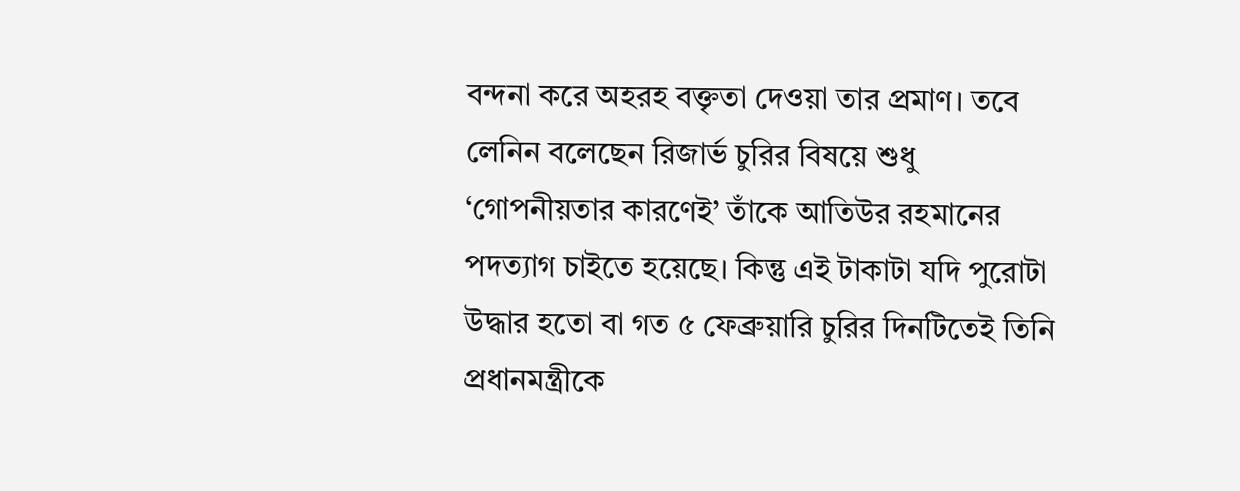বন্দনা করে অহরহ বক্তৃতা দেওয়া তার প্রমাণ। তবে লেনিন বলেছেন রিজার্ভ চুরির বিষয়ে শুধু ‘গোপনীয়তার কারণেই’ তাঁকে আতিউর রহমানের পদত্যাগ চাইতে হয়েছে। কিন্তু এই টাকাটা যদি পুরোটা উদ্ধার হতো বা গত ৫ ফেব্রুয়ারি চুরির দিনটিতেই তিনি প্রধানমন্ত্রীকে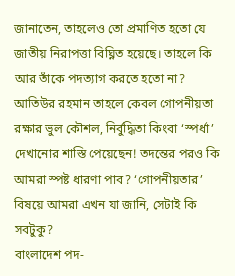জানাতেন, তাহলেও তো প্রমাণিত হতো যে জাতীয় নিরাপত্তা বিঘ্নিত হয়েছে। তাহলে কি আর তাঁকে পদত্যাগ করতে হতো না? আতিউর রহমান তাহলে কেবল গোপনীয়তা রক্ষার ভুল কৌশল, নির্বুদ্ধিতা কিংবা ‘স্পর্ধা’ দেখানোর শাস্তি পেয়েছেন! তদন্তের পরও কি আমরা স্পষ্ট ধারণা পাব? ‘গোপনীয়তার’ বিষয়ে আমরা এখন যা জানি, সেটাই কি সবটুকু?
বাংলাদেশ পদ-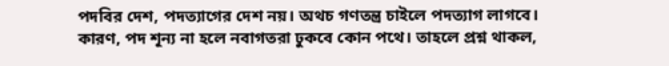পদবির দেশ, পদত্যাগের দেশ নয়। অথচ গণতন্ত্র চাইলে পদত্যাগ লাগবে। কারণ, পদ শূন্য না হলে নবাগতরা ঢুকবে কোন পথে। তাহলে প্রশ্ন থাকল,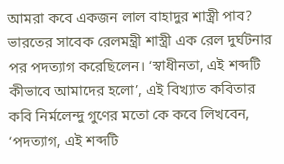আমরা কবে একজন লাল বাহাদুর শাস্ত্রী পাব? ভারতের সাবেক রেলমন্ত্রী শাস্ত্রী এক রেল দুর্ঘটনার পর পদত্যাগ করেছিলেন। ‘স্বাধীনতা, এই শব্দটি কীভাবে আমাদের হলো’, এই বিখ্যাত কবিতার কবি নির্মলেন্দু গ‌ুণের মতো কে কবে লিখবেন, ‘পদত্যাগ, এই শব্দটি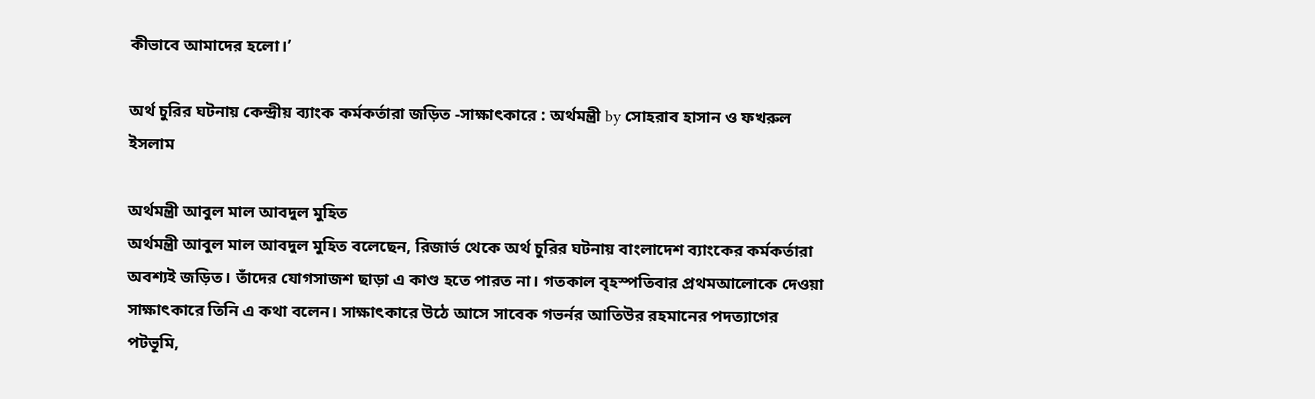কীভাবে আমাদের হলো।’

অর্থ চুরির ঘটনায় কেন্দ্রীয় ব্যাংক কর্মকর্তারা জড়িত -সাক্ষাৎকারে : অর্থমন্ত্রী by সোহরাব হাসান ও ফখরুল ইসলাম

অর্থমন্ত্রী আবুল মাল আবদুল মুহিত
অর্থমন্ত্রী আবুল মাল আবদুল মুহিত বলেছেন, রিজার্ভ থেকে অর্থ চুরির ঘটনায় বাংলাদেশ ব্যাংকের কর্মকর্তারা অবশ্যই জড়িত। তাঁদের যোগসাজশ ছাড়া এ কাণ্ড হতে পারত না। গতকাল বৃহস্পতিবার প্রথমআলোকে দেওয়া সাক্ষাৎকারে তিনি এ কথা বলেন। সাক্ষাৎকারে উঠে আসে সাবেক গভর্নর আতিউর রহমানের পদত্যাগের পটভূমি,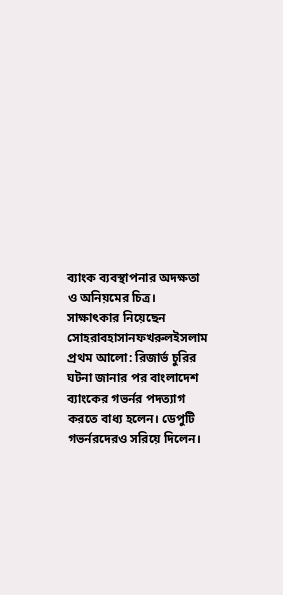ব্যাংক ব্যবস্থাপনার অদক্ষতা ও অনিয়মের চিত্র। সাক্ষাৎকার নিয়েছেন সোহরাবহাসানফখরুলইসলাম
প্রথম আলো: রিজার্ভ চুরির ঘটনা জানার পর বাংলাদেশ ব্যাংকের গভর্নর পদত্যাগ করতে বাধ্য হলেন। ডেপুটি গভর্নরদেরও সরিয়ে দিলেন।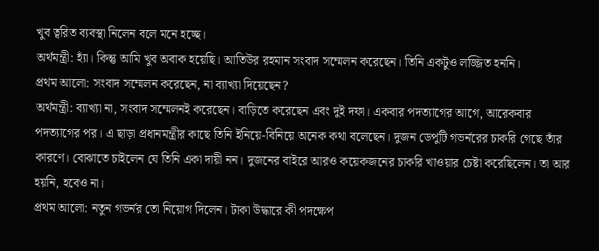খুব ত্বরিত ব্যবস্থা নিলেন বলে মনে হচ্ছে।
অর্থমন্ত্রী: হ্যাঁ। কিন্তু আমি খুব অবাক হয়েছি। আতিউর রহমান সংবাদ সম্মেলন করেছেন। তিনি একটুও লজ্জিত হননি।
প্রথম আলো: সংবাদ সম্মেলন করেছেন, না ব্যাখ্যা দিয়েছেন?
অর্থমন্ত্রী: ব্যাখ্যা না, সংবাদ সম্মেলনই করেছেন। বাড়িতে করেছেন এবং দুই দফা। একবার পদত্যাগের আগে, আরেকবার পদত্যাগের পর। এ ছাড়া প্রধানমন্ত্রীর কাছে তিনি ইনিয়ে-বিনিয়ে অনেক কথা বলেছেন। দুজন ডেপুটি গভর্নরের চাকরি গেছে তাঁর কারণে। বোঝাতে চাইলেন যে তিনি একা দায়ী নন। দুজনের বাইরে আরও কয়েকজনের চাকরি খাওয়ার চেষ্টা করেছিলেন। তা আর হয়নি, হবেও না।
প্রথম আলো: নতুন গভর্নর তো নিয়োগ দিলেন। টাকা উদ্ধারে কী পদক্ষেপ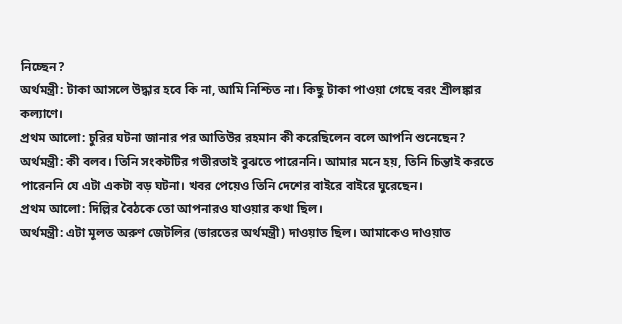নিচ্ছেন?
অর্থমন্ত্রী: টাকা আসলে উদ্ধার হবে কি না, আমি নিশ্চিত না। কিছু টাকা পাওয়া গেছে বরং শ্রীলঙ্কার কল্যাণে।
প্রথম আলো: চুরির ঘটনা জানার পর আতিউর রহমান কী করেছিলেন বলে আপনি শুনেছেন?
অর্থমন্ত্রী: কী বলব। তিনি সংকটটির গভীরতাই বুঝতে পারেননি। আমার মনে হয়, তিনি চিন্তাই করতে পারেননি যে এটা একটা বড় ঘটনা। খবর পেয়েও তিনি দেশের বাইরে বাইরে ঘুরেছেন।
প্রথম আলো: দিল্লির বৈঠকে তো আপনারও যাওয়ার কথা ছিল।
অর্থমন্ত্রী: এটা মূলত অরুণ জেটলির (ভারতের অর্থমন্ত্রী) দাওয়াত ছিল। আমাকেও দাওয়াত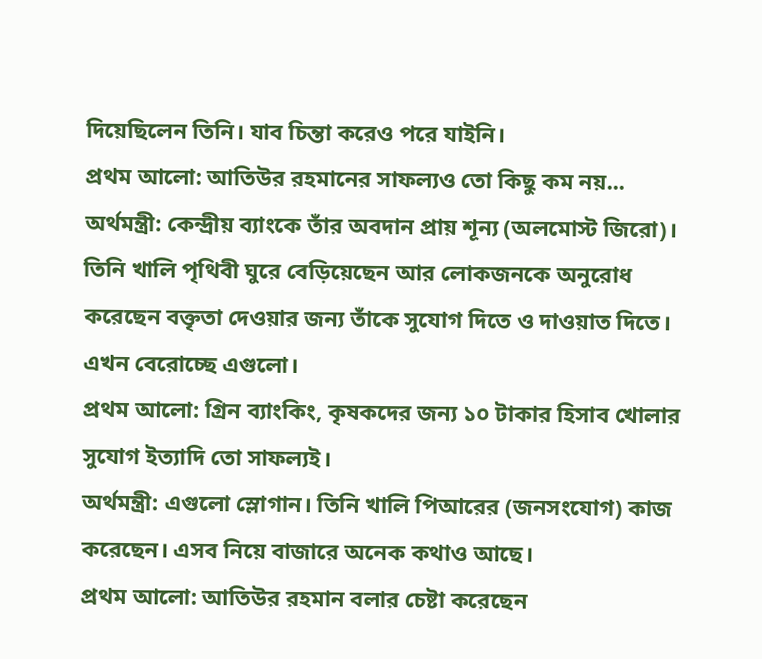দিয়েছিলেন তিনি। যাব চিন্তা করেও পরে যাইনি।
প্রথম আলো: আতিউর রহমানের সাফল্যও তো কিছু কম নয়...
অর্থমন্ত্রী: কেন্দ্রীয় ব্যাংকে তাঁর অবদান প্রায় শূন্য (অলমোস্ট জিরো)। তিনি খালি পৃথিবী ঘুরে বেড়িয়েছেন আর লোকজনকে অনুরোধ করেছেন বক্তৃতা দেওয়ার জন্য তাঁকে সুযোগ দিতে ও দাওয়াত দিতে। এখন বেরোচ্ছে এগুলো।
প্রথম আলো: গ্রিন ব্যাংকিং, কৃষকদের জন্য ১০ টাকার হিসাব খোলার সুযোগ ইত্যাদি তো সাফল্যই।
অর্থমন্ত্রী: এগুলো স্লোগান। তিনি খালি পিআরের (জনসংযোগ) কাজ করেছেন। এসব নিয়ে বাজারে অনেক কথাও আছে।
প্রথম আলো: আতিউর রহমান বলার চেষ্টা করেছেন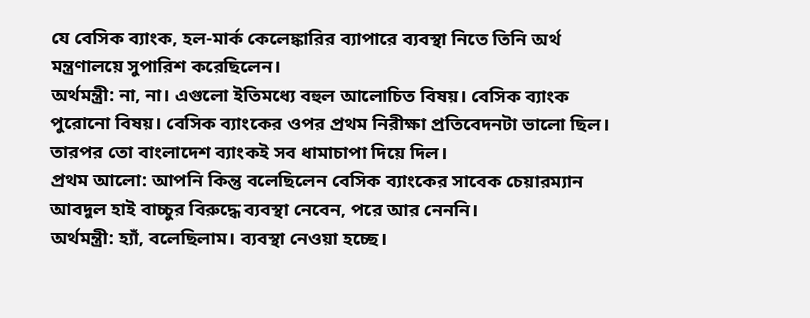যে বেসিক ব্যাংক, হল-মার্ক কেলেঙ্কারির ব্যাপারে ব্যবস্থা নিতে তিনি অর্থ মন্ত্রণালয়ে সুপারিশ করেছিলেন।
অর্থমন্ত্রী: না, না। এগুলো ইতিমধ্যে বহুল আলোচিত বিষয়। বেসিক ব্যাংক পুরোনো বিষয়। বেসিক ব্যাংকের ওপর প্রথম নিরীক্ষা প্রতিবেদনটা ভালো ছিল। তারপর তো বাংলাদেশ ব্যাংকই সব ধামাচাপা দিয়ে দিল।
প্রথম আলো: আপনি কিন্তু বলেছিলেন বেসিক ব্যাংকের সাবেক চেয়ারম্যান আবদুল হাই বাচ্চুর বিরুদ্ধে ব্যবস্থা নেবেন, পরে আর নেননি।
অর্থমন্ত্রী: হ্যাঁ, বলেছিলাম। ব্যবস্থা নেওয়া হচ্ছে।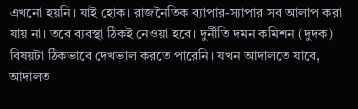এখনো হয়নি। যাই হোক। রাজনৈতিক ব্যাপার-স্যাপার সব আলাপ করা যায় না। তবে ব্যবস্থা ঠিকই নেওয়া হবে। দুর্নীতি দমন কমিশন (দুদক) বিষয়টা ঠিকভাবে দেখভাল করতে পারেনি। যখন আদালতে যাবে, আদালত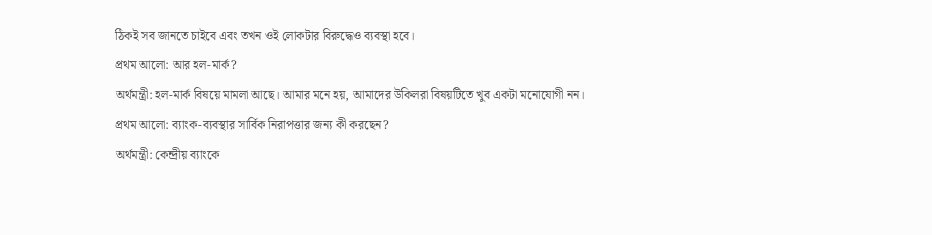ঠিকই সব জানতে চাইবে এবং তখন ওই লোকটার বিরুদ্ধেও ব্যবস্থা হবে।
প্রথম আলো: আর হল-মার্ক?
অর্থমন্ত্রী: হল-মার্ক বিষয়ে মামলা আছে। আমার মনে হয়, আমাদের উকিলরা বিষয়টিতে খুব একটা মনোযোগী নন।
প্রথম আলো: ব্যাংক-ব্যবস্থার সার্বিক নিরাপত্তার জন্য কী করছেন?
অর্থমন্ত্রী: কেন্দ্রীয় ব্যাংকে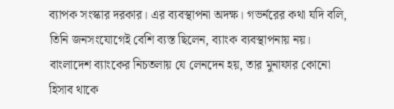ব্যাপক সংস্কার দরকার। এর ব্যবস্থাপনা অদক্ষ। গভর্নরের কথা যদি বলি, তিনি জনসংযোগেই বেশি ব্যস্ত ছিলেন, ব্যাংক ব্যবস্থাপনায় নয়। বাংলাদেশ ব্যাংকের নিচতলায় যে লেনদেন হয়, তার মুনাফার কোনো হিসাব থাকে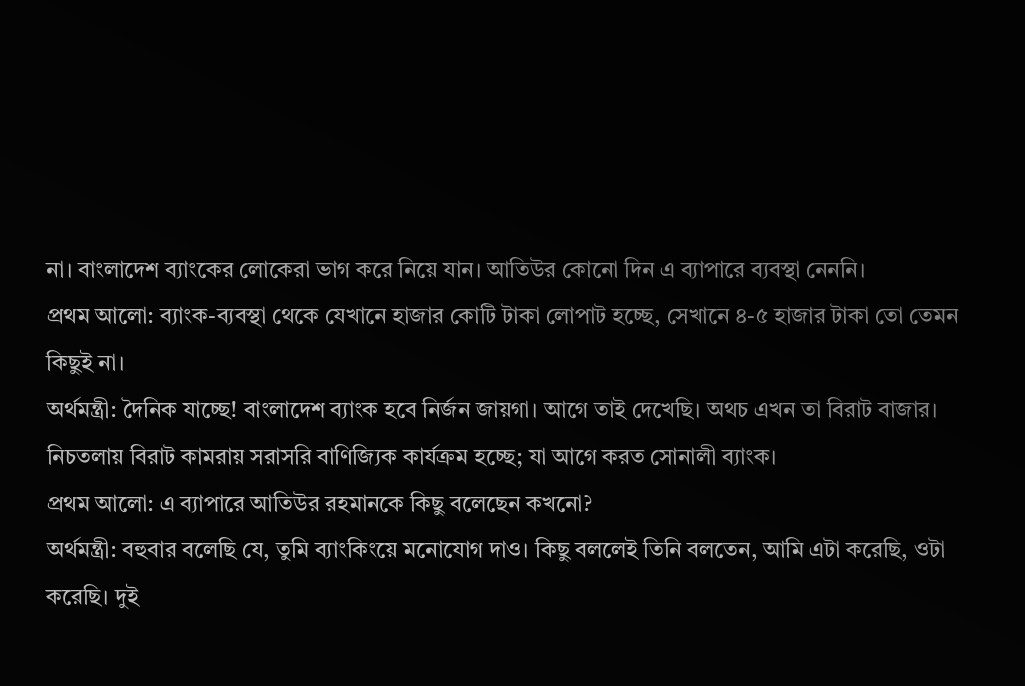না। বাংলাদেশ ব্যাংকের লোকেরা ভাগ করে নিয়ে যান। আতিউর কোনো দিন এ ব্যাপারে ব্যবস্থা নেননি।
প্রথম আলো: ব্যাংক-ব্যবস্থা থেকে যেখানে হাজার কোটি টাকা লোপাট হচ্ছে, সেখানে ৪-৫ হাজার টাকা তো তেমন কিছুই না।
অর্থমন্ত্রী: দৈনিক যাচ্ছে! বাংলাদেশ ব্যাংক হবে নির্জন জায়গা। আগে তাই দেখেছি। অথচ এখন তা বিরাট বাজার। নিচতলায় বিরাট কামরায় সরাসরি বাণিজ্যিক কার্যক্রম হচ্ছে; যা আগে করত সোনালী ব্যাংক।
প্রথম আলো: এ ব্যাপারে আতিউর রহমানকে কিছু বলেছেন কখনো?
অর্থমন্ত্রী: বহুবার বলেছি যে, তুমি ব্যাংকিংয়ে মনোযোগ দাও। কিছু বললেই তিনি বলতেন, আমি এটা করেছি, ওটা করেছি। দুই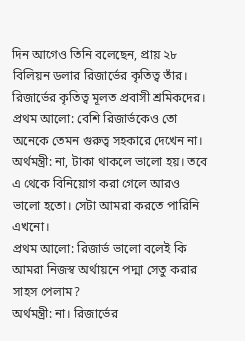দিন আগেও তিনি বলেছেন, প্রায় ২৮ বিলিয়ন ডলার রিজার্ভের কৃতিত্ব তাঁর। রিজার্ভের কৃতিত্ব মূলত প্রবাসী শ্রমিকদের।
প্রথম আলো: বেশি রিজার্ভকেও তো অনেকে তেমন গুরুত্ব সহকারে দেখেন না।
অর্থমন্ত্রী: না, টাকা থাকলে ভালো হয়। তবে এ থেকে বিনিয়োগ করা গেলে আরও ভালো হতো। সেটা আমরা করতে পারিনি এখনো।
প্রথম আলো: রিজার্ভ ভালো বলেই কি আমরা নিজস্ব অর্থায়নে পদ্মা সেতু করার সাহস পেলাম?
অর্থমন্ত্রী: না। রিজার্ভের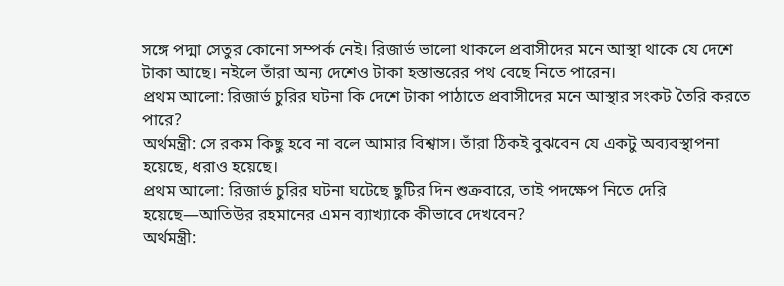সঙ্গে পদ্মা সেতুর কোনো সম্পর্ক নেই। রিজার্ভ ভালো থাকলে প্রবাসীদের মনে আস্থা থাকে যে দেশে টাকা আছে। নইলে তাঁরা অন্য দেশেও টাকা হস্তান্তরের পথ বেছে নিতে পারেন।
প্রথম আলো: রিজার্ভ চুরির ঘটনা কি দেশে টাকা পাঠাতে প্রবাসীদের মনে আস্থার সংকট তৈরি করতে পারে?
অর্থমন্ত্রী: সে রকম কিছু হবে না বলে আমার বিশ্বাস। তাঁরা ঠিকই বুঝবেন যে একটু অব্যবস্থাপনা হয়েছে, ধরাও হয়েছে।
প্রথম আলো: রিজার্ভ চুরির ঘটনা ঘটেছে ছুটির দিন শুক্রবারে, তাই পদক্ষেপ নিতে দেরি হয়েছে—আতিউর রহমানের এমন ব্যাখ্যাকে কীভাবে দেখবেন?
অর্থমন্ত্রী: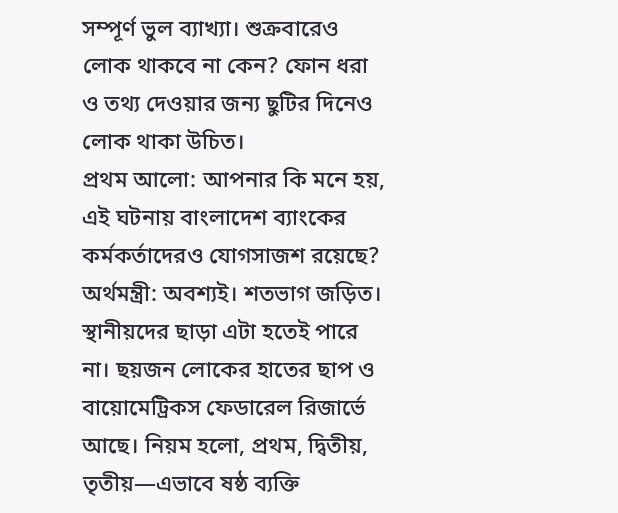সম্পূর্ণ ভুল ব্যাখ্যা। শুক্রবারেও লোক থাকবে না কেন? ফোন ধরা ও তথ্য দেওয়ার জন্য ছুটির দিনেও লোক থাকা উচিত।
প্রথম আলো: আপনার কি মনে হয়, এই ঘটনায় বাংলাদেশ ব্যাংকের কর্মকর্তাদেরও যোগসাজশ রয়েছে?
অর্থমন্ত্রী: অবশ্যই। শতভাগ জড়িত। স্থানীয়দের ছাড়া এটা হতেই পারে না। ছয়জন লোকের হাতের ছাপ ও বায়োমেট্রিকস ফেডারেল রিজার্ভে আছে। নিয়ম হলো, প্রথম, দ্বিতীয়, তৃতীয়—এভাবে ষষ্ঠ ব্যক্তি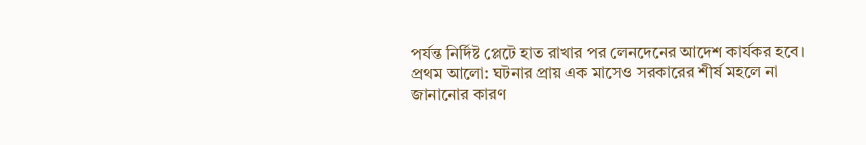পর্যন্ত নির্দিষ্ট প্লেটে হাত রাখার পর লেনদেনের আদেশ কার্যকর হবে।
প্রথম আলো: ঘটনার প্রায় এক মাসেও সরকারের শীর্ষ মহলে না জানানোর কারণ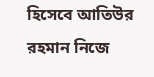হিসেবে আতিউর রহমান নিজে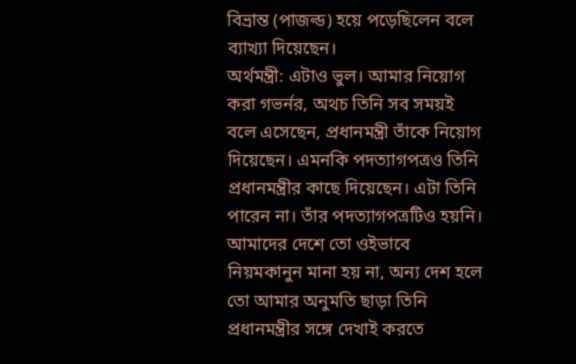বিভ্রান্ত (পাজল্ড) হয়ে পড়েছিলেন বলে ব্যাখ্যা দিয়েছেন।
অর্থমন্ত্রী: এটাও ভুল। আমার নিয়োগ করা গভর্নর, অথচ তিনি সব সময়ই বলে এসেছেন, প্রধানমন্ত্রী তাঁকে নিয়োগ দিয়েছেন। এমনকি পদত্যাগপত্রও তিনি প্রধানমন্ত্রীর কাছে দিয়েছেন। এটা তিনি পারেন না। তাঁর পদত্যাগপত্রটিও হয়নি। আমাদের দেশে তো ওইভাবে নিয়মকানুন মানা হয় না, অন্য দেশ হলে তো আমার অনুমতি ছাড়া তিনি প্রধানমন্ত্রীর সঙ্গে দেখাই করতে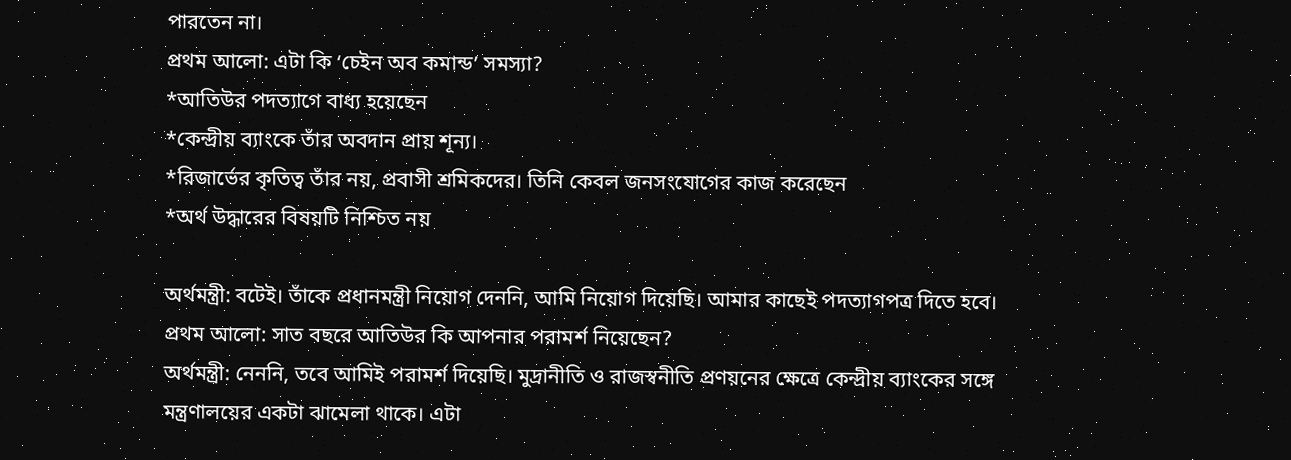পারতেন না।
প্রথম আলো: এটা কি ‘চেইন অব কমান্ড’ সমস্যা?
*আতিউর পদত্যাগে বাধ্য হয়েছেন
*কেন্দ্রীয় ব্যাংকে তাঁর অবদান প্রায় শূন্য।
*রিজার্ভের কৃতিত্ব তাঁর নয়, প্রবাসী শ্রমিকদের। তিনি কেবল জনসংযোগের কাজ করেছেন
*অর্থ উদ্ধারের বিষয়টি নিশ্চিত নয়

অর্থমন্ত্রী: বটেই। তাঁকে প্রধানমন্ত্রী নিয়োগ দেননি, আমি নিয়োগ দিয়েছি। আমার কাছেই পদত্যাগপত্র দিতে হবে।
প্রথম আলো: সাত বছরে আতিউর কি আপনার পরামর্শ নিয়েছেন?
অর্থমন্ত্রী: নেননি, তবে আমিই পরামর্শ দিয়েছি। মুদ্রানীতি ও রাজস্বনীতি প্রণয়নের ক্ষেত্রে কেন্দ্রীয় ব্যাংকের সঙ্গে মন্ত্রণালয়ের একটা ঝামেলা থাকে। এটা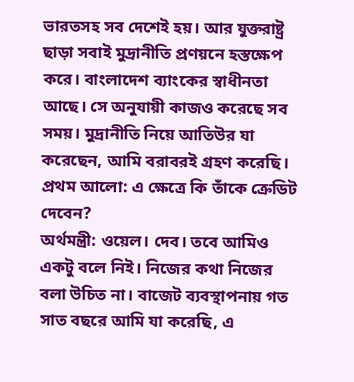ভারতসহ সব দেশেই হয়। আর যুক্তরাষ্ট্র ছাড়া সবাই মুদ্রানীতি প্রণয়নে হস্তক্ষেপ করে। বাংলাদেশ ব্যাংকের স্বাধীনতা আছে। সে অনুযায়ী কাজও করেছে সব সময়। মুদ্রানীতি নিয়ে আতিউর যা করেছেন, আমি বরাবরই গ্রহণ করেছি।
প্রথম আলো: এ ক্ষেত্রে কি তাঁকে ক্রেডিট দেবেন?
অর্থমন্ত্রী: ওয়েল। দেব। তবে আমিও একটু বলে নিই। নিজের কথা নিজের বলা উচিত না। বাজেট ব্যবস্থাপনায় গত সাত বছরে আমি যা করেছি, এ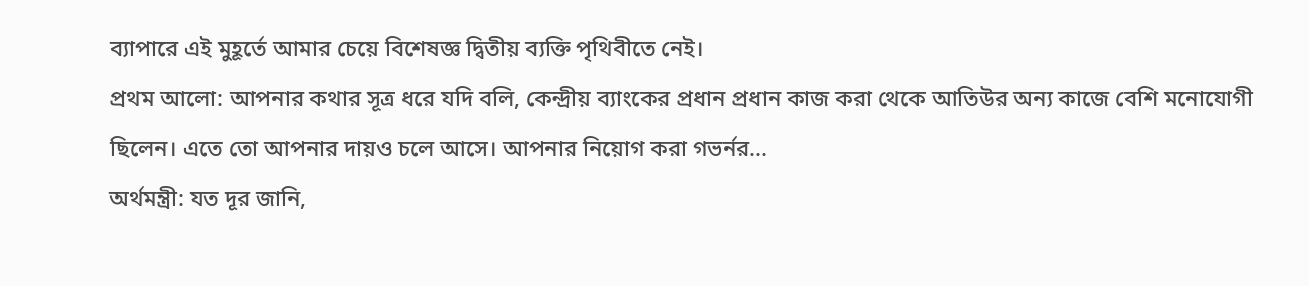ব্যাপারে এই মুহূর্তে আমার চেয়ে বিশেষজ্ঞ দ্বিতীয় ব্যক্তি পৃথিবীতে নেই।
প্রথম আলো: আপনার কথার সূত্র ধরে যদি বলি, কেন্দ্রীয় ব্যাংকের প্রধান প্রধান কাজ করা থেকে আতিউর অন্য কাজে বেশি মনোযোগী ছিলেন। এতে তো আপনার দায়ও চলে আসে। আপনার নিয়োগ করা গভর্নর...
অর্থমন্ত্রী: যত দূর জানি,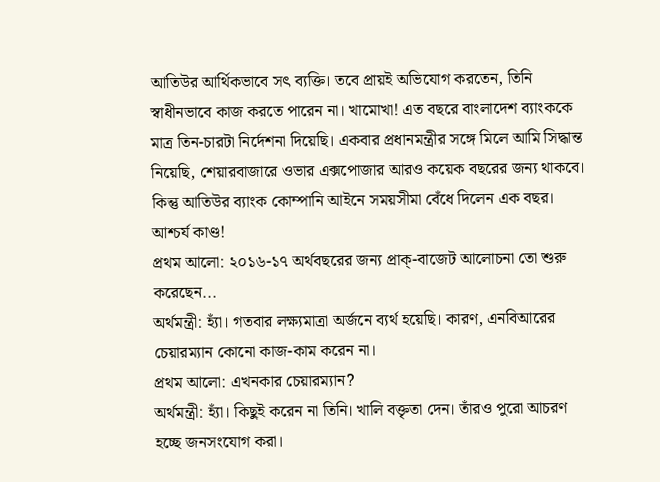আতিউর আর্থিকভাবে সৎ ব্যক্তি। তবে প্রায়ই অভিযোগ করতেন, তিনি স্বাধীনভাবে কাজ করতে পারেন না। খামোখা! এত বছরে বাংলাদেশ ব্যাংককে মাত্র তিন-চারটা নির্দেশনা দিয়েছি। একবার প্রধানমন্ত্রীর সঙ্গে মিলে আমি সিদ্ধান্ত নিয়েছি, শেয়ারবাজারে ওভার এক্সপোজার আরও কয়েক বছরের জন্য থাকবে। কিন্তু আতিউর ব্যাংক কোম্পানি আইনে সময়সীমা বেঁধে দিলেন এক বছর। আশ্চর্য কাণ্ড!
প্রথম আলো: ২০১৬-১৭ অর্থবছরের জন্য প্রাক্-বাজেট আলোচনা তো শুরু করেছেন...
অর্থমন্ত্রী: হ্যাঁ। গতবার লক্ষ্যমাত্রা অর্জনে ব্যর্থ হয়েছি। কারণ, এনবিআরের চেয়ারম্যান কোনো কাজ-কাম করেন না।
প্রথম আলো: এখনকার চেয়ারম্যান?
অর্থমন্ত্রী: হ্যাঁ। কিছুই করেন না তিনি। খালি বক্তৃতা দেন। তাঁরও পুরো আচরণ হচ্ছে জনসংযোগ করা।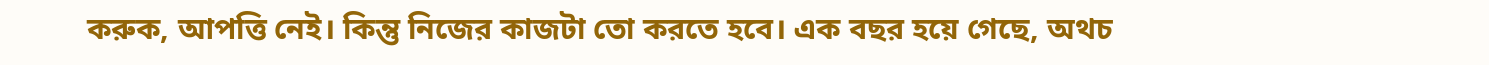করুক, আপত্তি নেই। কিন্তু নিজের কাজটা তো করতে হবে। এক বছর হয়ে গেছে, অথচ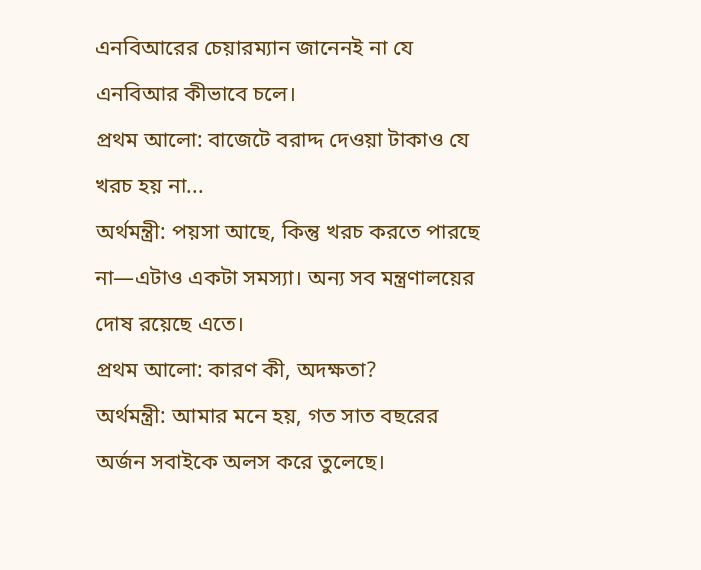এনবিআরের চেয়ারম্যান জানেনই না যে এনবিআর কীভাবে চলে।
প্রথম আলো: বাজেটে বরাদ্দ দেওয়া টাকাও যে খরচ হয় না...
অর্থমন্ত্রী: পয়সা আছে, কিন্তু খরচ করতে পারছে না—এটাও একটা সমস্যা। অন্য সব মন্ত্রণালয়ের দোষ রয়েছে এতে।
প্রথম আলো: কারণ কী, অদক্ষতা?
অর্থমন্ত্রী: আমার মনে হয়, গত সাত বছরের অর্জন সবাইকে অলস করে তুলেছে।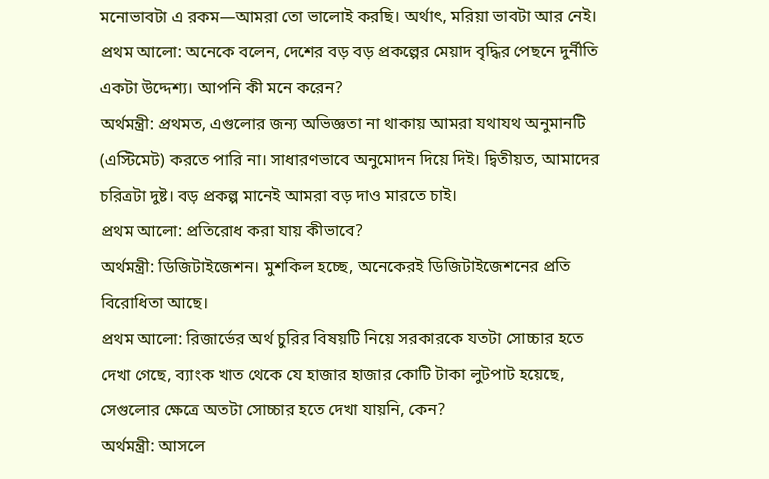মনোভাবটা এ রকম—আমরা তো ভালোই করছি। অর্থাৎ, মরিয়া ভাবটা আর নেই।
প্রথম আলো: অনেকে বলেন, দেশের বড় বড় প্রকল্পের মেয়াদ বৃদ্ধির পেছনে দুর্নীতি একটা উদ্দেশ্য। আপনি কী মনে করেন?
অর্থমন্ত্রী: প্রথমত, এগুলোর জন্য অভিজ্ঞতা না থাকায় আমরা যথাযথ অনুমানটি (এস্টিমেট) করতে পারি না। সাধারণভাবে অনুমোদন দিয়ে দিই। দ্বিতীয়ত, আমাদের চরিত্রটা দুষ্ট। বড় প্রকল্প মানেই আমরা বড় দাও মারতে চাই।
প্রথম আলো: প্রতিরোধ করা যায় কীভাবে?
অর্থমন্ত্রী: ডিজিটাইজেশন। মুশকিল হচ্ছে, অনেকেরই ডিজিটাইজেশনের প্রতি বিরোধিতা আছে।
প্রথম আলো: রিজার্ভের অর্থ চুরির বিষয়টি নিয়ে সরকারকে যতটা সোচ্চার হতে দেখা গেছে, ব্যাংক খাত থেকে যে হাজার হাজার কোটি টাকা লুটপাট হয়েছে, সেগুলোর ক্ষেত্রে অতটা সোচ্চার হতে দেখা যায়নি, কেন?
অর্থমন্ত্রী: আসলে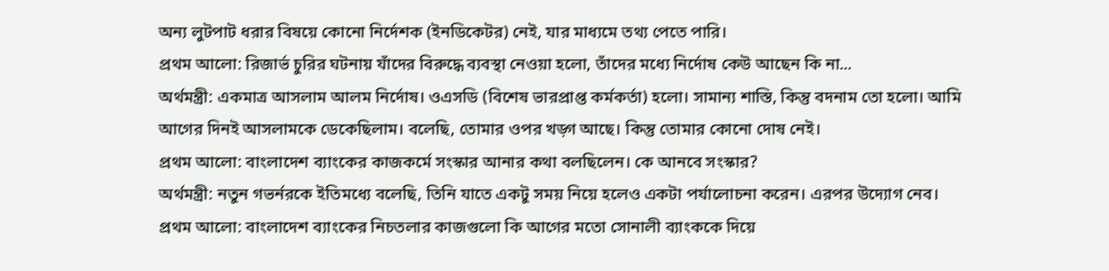অন্য লুটপাট ধরার বিষয়ে কোনো নির্দেশক (ইনডিকেটর) নেই, যার মাধ্যমে তথ্য পেতে পারি।
প্রথম আলো: রিজার্ভ চুরির ঘটনায় যাঁদের বিরুদ্ধে ব্যবস্থা নেওয়া হলো, তাঁদের মধ্যে নির্দোষ কেউ আছেন কি না...
অর্থমন্ত্রী: একমাত্র আসলাম আলম নির্দোষ। ওএসডি (বিশেষ ভারপ্রাপ্ত কর্মকর্তা) হলো। সামান্য শাস্তি, কিন্তু বদনাম তো হলো। আমি আগের দিনই আসলামকে ডেকেছিলাম। বলেছি, তোমার ওপর খড়্গ আছে। কিন্তু তোমার কোনো দোষ নেই।
প্রথম আলো: বাংলাদেশ ব্যাংকের কাজকর্মে সংস্কার আনার কথা বলছিলেন। কে আনবে সংস্কার?
অর্থমন্ত্রী: নতুন গভর্নরকে ইতিমধ্যে বলেছি, তিনি যাতে একটু সময় নিয়ে হলেও একটা পর্যালোচনা করেন। এরপর উদ্যোগ নেব।
প্রথম আলো: বাংলাদেশ ব্যাংকের নিচতলার কাজগুলো কি আগের মতো সোনালী ব্যাংককে দিয়ে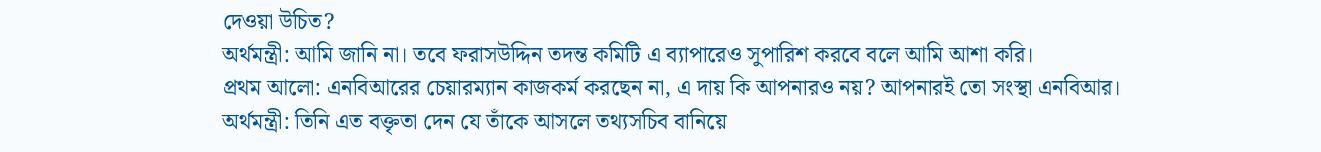দেওয়া উচিত?
অর্থমন্ত্রী: আমি জানি না। তবে ফরাসউদ্দিন তদন্ত কমিটি এ ব্যাপারেও সুপারিশ করবে বলে আমি আশা করি।
প্রথম আলো: এনবিআরের চেয়ারম্যান কাজকর্ম করছেন না, এ দায় কি আপনারও নয়? আপনারই তো সংস্থা এনবিআর।
অর্থমন্ত্রী: তিনি এত বক্তৃতা দেন যে তাঁকে আসলে তথ্যসচিব বানিয়ে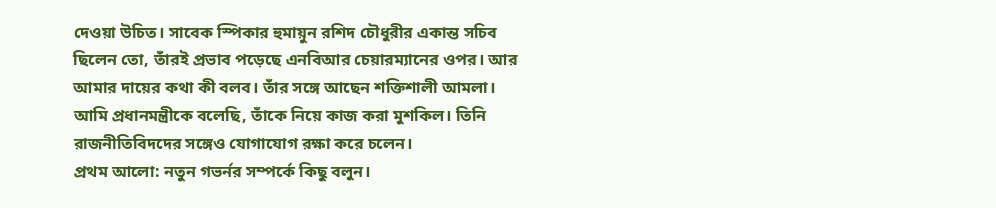দেওয়া উচিত। সাবেক স্পিকার হুমায়ুন রশিদ চৌধুরীর একান্ত সচিব ছিলেন তো, তাঁরই প্রভাব পড়েছে এনবিআর চেয়ারম্যানের ওপর। আর আমার দায়ের কথা কী বলব। তাঁর সঙ্গে আছেন শক্তিশালী আমলা। আমি প্রধানমন্ত্রীকে বলেছি, তাঁকে নিয়ে কাজ করা মুশকিল। তিনি রাজনীতিবিদদের সঙ্গেও যোগাযোগ রক্ষা করে চলেন।
প্রথম আলো: নতুন গভর্নর সম্পর্কে কিছু বলুন।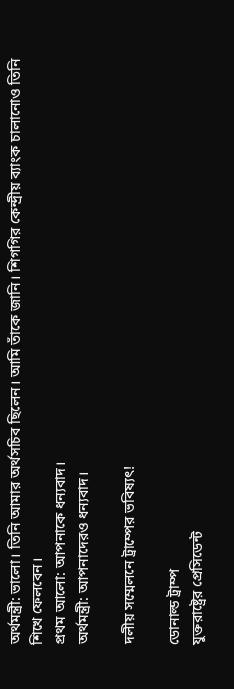অর্থমন্ত্রী: ভালো। তিনি আমার অর্থসচিব ছিলেন। আমি তাঁকে জানি। শিগগির কেন্দ্রীয় ব্যাংক চালানোও তিনি শিখে ফেলবেন।
প্রথম আলো: আপনাকে ধন্যবাদ।
অর্থমন্ত্রী: আপনাদেরও ধন্যবাদ।

দলীয় সম্মেলনে ট্রাম্পের ভবিষ্যৎ!

ডোনাল্ড ট্রাম্প
যুক্তরাষ্ট্রের প্রেসিডেন্ট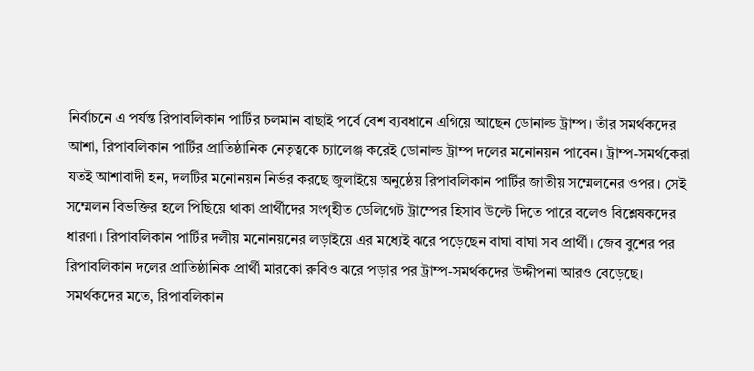নির্বাচনে এ পর্যন্ত রিপাবলিকান পার্টির চলমান বাছাই পর্বে বেশ ব্যবধানে এগিয়ে আছেন ডোনাল্ড ট্রাম্প। তাঁর সমর্থকদের আশা, রিপাবলিকান পার্টির প্রাতিষ্ঠানিক নেতৃত্বকে চ্যালেঞ্জ করেই ডোনাল্ড ট্রাম্প দলের মনোনয়ন পাবেন। ট্রাম্প-সমর্থকেরা যতই আশাবাদী হন, দলটির মনোনয়ন নির্ভর করছে জুলাইয়ে অনুষ্ঠেয় রিপাবলিকান পার্টির জাতীয় সম্মেলনের ওপর। সেই সম্মেলন বিভক্তির হলে পিছিয়ে থাকা প্রার্থীদের সংগৃহীত ডেলিগেট ট্রাম্পের হিসাব উল্টে দিতে পারে বলেও বিশ্লেষকদের ধারণা। রিপাবলিকান পার্টির দলীয় মনোনয়নের লড়াইয়ে এর মধ্যেই ঝরে পড়েছেন বাঘা বাঘা সব প্রার্থী। জেব বুশের পর রিপাবলিকান দলের প্রাতিষ্ঠানিক প্রার্থী মারকো রুবিও ঝরে পড়ার পর ট্রাম্প-সমর্থকদের উদ্দীপনা আরও বেড়েছে। সমর্থকদের মতে, রিপাবলিকান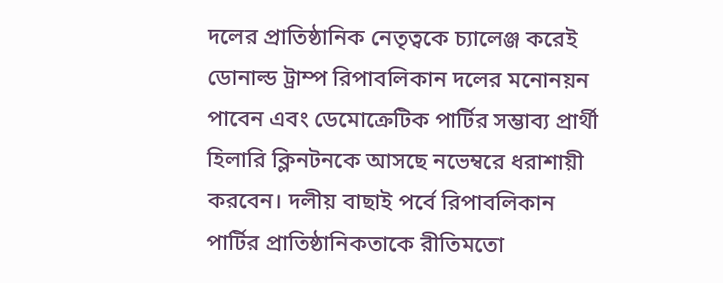দলের প্রাতিষ্ঠানিক নেতৃত্বকে চ্যালেঞ্জ করেই ডোনাল্ড ট্রাম্প রিপাবলিকান দলের মনোনয়ন পাবেন এবং ডেমোক্রেটিক পার্টির সম্ভাব্য প্রার্থী হিলারি ক্লিনটনকে আসছে নভেম্বরে ধরাশায়ী করবেন। দলীয় বাছাই পর্বে রিপাবলিকান পার্টির প্রাতিষ্ঠানিকতাকে রীতিমতো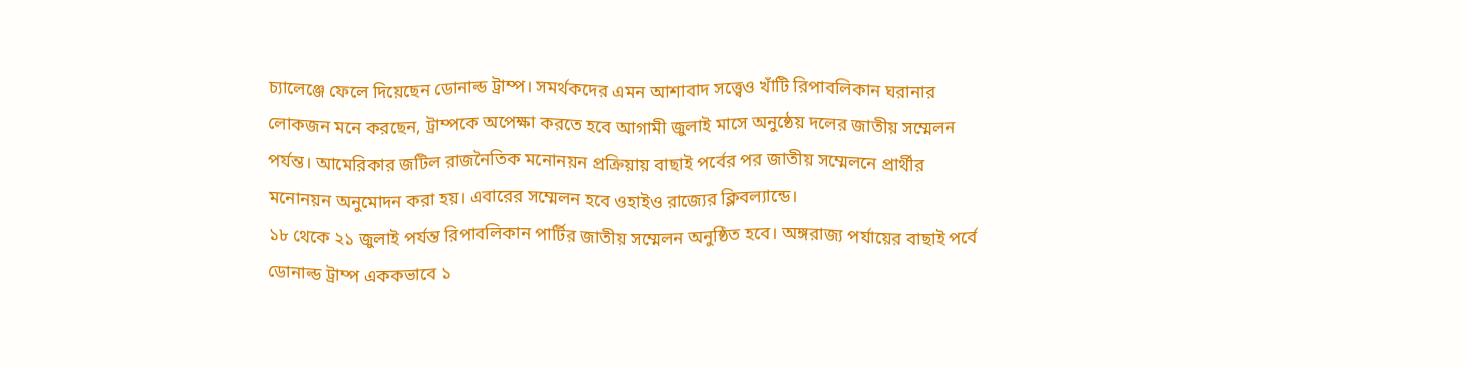চ্যালেঞ্জে ফেলে দিয়েছেন ডোনাল্ড ট্রাম্প। সমর্থকদের এমন আশাবাদ সত্ত্বেও খাঁটি রিপাবলিকান ঘরানার লোকজন মনে করছেন, ট্রাম্পকে অপেক্ষা করতে হবে আগামী জুলাই মাসে অনুষ্ঠেয় দলের জাতীয় সম্মেলন পর্যন্ত। আমেরিকার জটিল রাজনৈতিক মনোনয়ন প্রক্রিয়ায় বাছাই পর্বের পর জাতীয় সম্মেলনে প্রার্থীর মনোনয়ন অনুমোদন করা হয়। এবারের সম্মেলন হবে ওহাইও রাজ্যের ক্লিবল্যান্ডে।
১৮ থেকে ২১ জুলাই পর্যন্ত রিপাবলিকান পার্টির জাতীয় সম্মেলন অনুষ্ঠিত হবে। অঙ্গরাজ্য পর্যায়ের বাছাই পর্বে ডোনাল্ড ট্রাম্প এককভাবে ১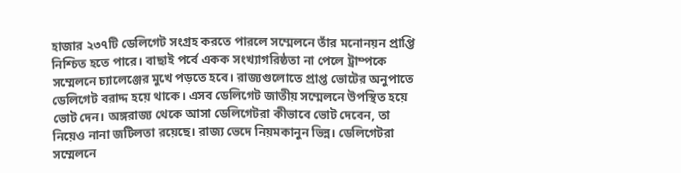হাজার ২৩৭টি ডেলিগেট সংগ্রহ করতে পারলে সম্মেলনে তাঁর মনোনয়ন প্রাপ্তি নিশ্চিত হতে পারে। বাছাই পর্বে একক সংখ্যাগরিষ্ঠতা না পেলে ট্রাম্পকে সম্মেলনে চ্যালেঞ্জের মুখে পড়তে হবে। রাজ্যগুলোতে প্রাপ্ত ভোটের অনুপাতে ডেলিগেট বরাদ্দ হয়ে থাকে। এসব ডেলিগেট জাতীয় সম্মেলনে উপস্থিত হয়ে ভোট দেন। অঙ্গরাজ্য থেকে আসা ডেলিগেটরা কীভাবে ভোট দেবেন, তা নিয়েও নানা জটিলতা রয়েছে। রাজ্য ভেদে নিয়মকানুন ভিন্ন। ডেলিগেটরা সম্মেলনে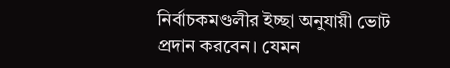নির্বাচকমণ্ডলীর ইচ্ছা অনুযায়ী ভোট প্রদান করবেন। যেমন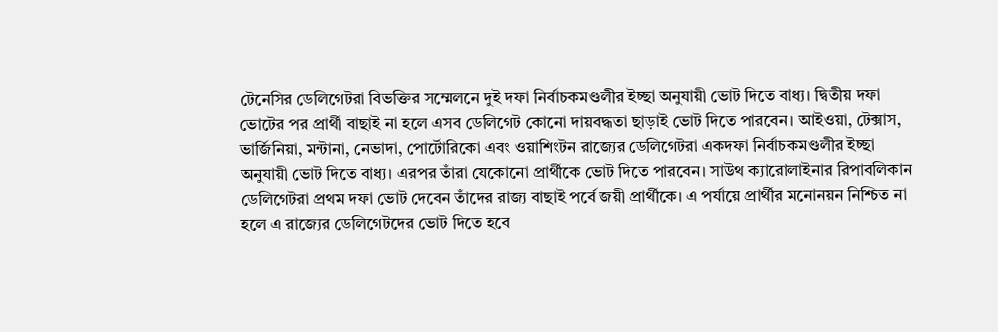টেনেসির ডেলিগেটরা বিভক্তির সম্মেলনে দুই দফা নির্বাচকমণ্ডলীর ইচ্ছা অনুযায়ী ভোট দিতে বাধ্য। দ্বিতীয় দফা ভোটের পর প্রার্থী বাছাই না হলে এসব ডেলিগেট কোনো দায়বদ্ধতা ছাড়াই ভোট দিতে পারবেন। আইওয়া, টেক্সাস, ভার্জিনিয়া, মন্টানা, নেভাদা, পোর্টোরিকো এবং ওয়াশিংটন রাজ্যের ডেলিগেটরা একদফা নির্বাচকমণ্ডলীর ইচ্ছা অনুযায়ী ভোট দিতে বাধ্য। এরপর তাঁরা যেকোনো প্রার্থীকে ভোট দিতে পারবেন। সাউথ ক্যারোলাইনার রিপাবলিকান ডেলিগেটরা প্রথম দফা ভোট দেবেন তাঁদের রাজ্য বাছাই পর্বে জয়ী প্রার্থীকে। এ পর্যায়ে প্রার্থীর মনোনয়ন নিশ্চিত না হলে এ রাজ্যের ডেলিগেটদের ভোট দিতে হবে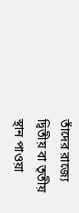তাঁদের রাজ্যে দ্বিতীয় বা তৃতীয় স্থান পাওয়া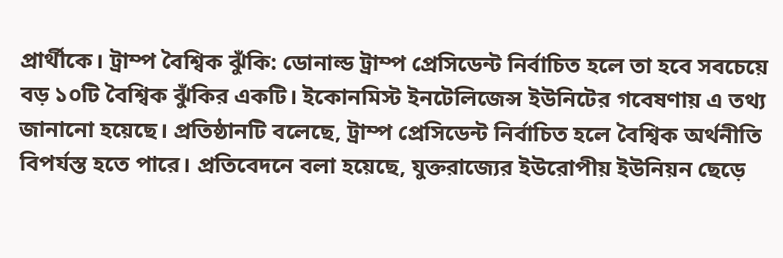প্রার্থীকে। ট্রাম্প বৈশ্বিক ঝুঁকি: ডোনাল্ড ট্রাম্প প্রেসিডেন্ট নির্বাচিত হলে তা হবে সবচেয়ে বড় ১০টি বৈশ্বিক ঝুঁকির একটি। ইকোনমিস্ট ইনটেলিজেন্স ইউনিটের গবেষণায় এ তথ্য জানানো হয়েছে। প্রতিষ্ঠানটি বলেছে, ট্রাম্প প্রেসিডেন্ট নির্বাচিত হলে বৈশ্বিক অর্থনীতি বিপর্যস্ত হতে পারে। প্রতিবেদনে বলা হয়েছে, যুক্তরাজ্যের ইউরোপীয় ইউনিয়ন ছেড়ে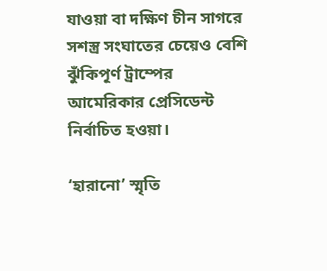যাওয়া বা দক্ষিণ চীন সাগরে সশস্ত্র সংঘাতের চেয়েও বেশি ঝুঁকিপূর্ণ ট্রাম্পের আমেরিকার প্রেসিডেন্ট নির্বাচিত হওয়া।

‘হারানো’ স্মৃতি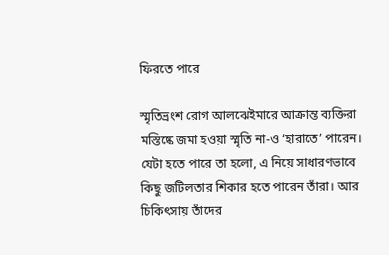ফিরতে পারে

স্মৃতিভ্রংশ রোগ আলঝেইমারে আক্রান্ত ব্যক্তিরা মস্তিষ্কে জমা হওয়া স্মৃতি না-ও ‘হারাতে’ পারেন। যেটা হতে পারে তা হলো, এ নিয়ে সাধারণভাবে কিছু জটিলতার শিকার হতে পারেন তাঁরা। আর চিকিৎসায় তাঁদের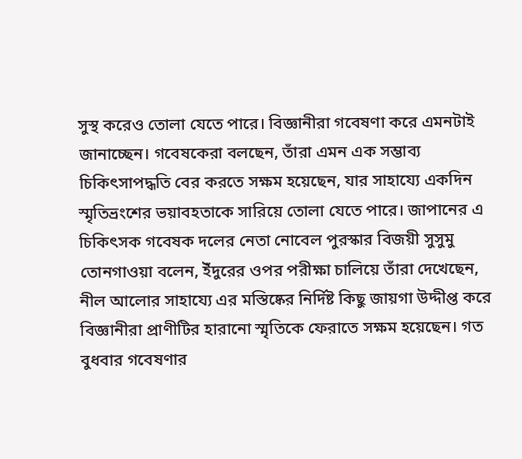সুস্থ করেও তোলা যেতে পারে। বিজ্ঞানীরা গবেষণা করে এমনটাই জানাচ্ছেন। গবেষকেরা বলছেন, তাঁরা এমন এক সম্ভাব্য চিকিৎসাপদ্ধতি বের করতে সক্ষম হয়েছেন, যার সাহায্যে একদিন স্মৃতিভ্রংশের ভয়াবহতাকে সারিয়ে তোলা যেতে পারে। জাপানের এ চিকিৎসক গবেষক দলের নেতা নোবেল পুরস্কার বিজয়ী সুসুমু তোনগাওয়া বলেন, ইঁদুরের ওপর পরীক্ষা চালিয়ে তাঁরা দেখেছেন, নীল আলোর সাহায্যে এর মস্তিষ্কের নির্দিষ্ট কিছু জায়গা উদ্দীপ্ত করে বিজ্ঞানীরা প্রাণীটির হারানো স্মৃতিকে ফেরাতে সক্ষম হয়েছেন। গত বুধবার গবেষণার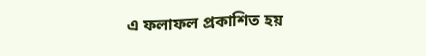এ ফলাফল প্রকাশিত হয়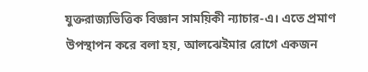যুক্তরাজ্যভিত্তিক বিজ্ঞান সাময়িকী ন্যাচার-এ। এতে প্রমাণ উপস্থাপন করে বলা হয়, আলঝেইমার রোগে একজন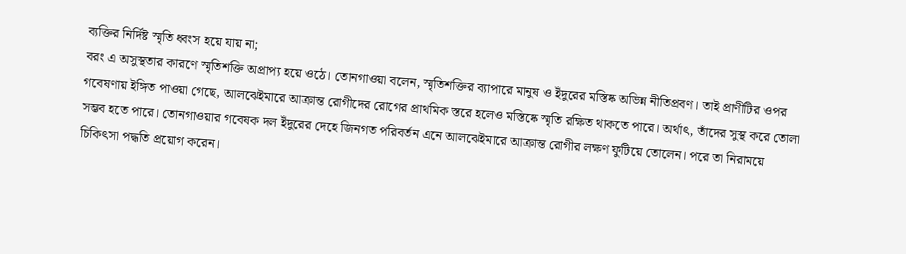ব্যক্তির নির্দিষ্ট স্মৃতি ধ্বংস হয়ে যায় না;
বরং এ অসুস্থতার কারণে স্মৃতিশক্তি অপ্রাপ্য হয়ে ওঠে। তোনগাওয়া বলেন, স্মৃতিশক্তির ব্যাপারে মানুষ ও ইঁদুরের মস্তিষ্ক অভিন্ন নীতিপ্রবণ। তাই প্রাণীটির ওপর গবেষণায় ইঙ্গিত পাওয়া গেছে, আলঝেইমারে আক্রান্ত রোগীদের রোগের প্রাথমিক স্তরে হলেও মস্তিষ্কে স্মৃতি রক্ষিত থাকতে পারে। অর্থাৎ, তাঁদের সুস্থ করে তোলা সম্ভব হতে পারে। তোনগাওয়ার গবেষক দল ইঁদুরের দেহে জিনগত পরিবর্তন এনে আলঝেইমারে আক্রান্ত রোগীর লক্ষণ ফুটিয়ে তোলেন। পরে তা নিরাময়ে চিকিৎসা পদ্ধতি প্রয়োগ করেন।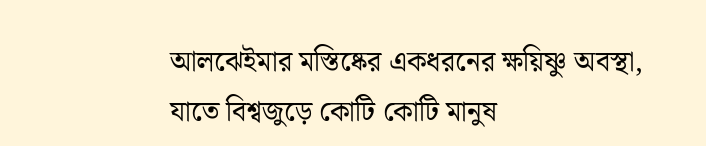আলঝেইমার মস্তিষ্কের একধরনের ক্ষয়িষ্ণু অবস্থা, যাতে বিশ্বজুড়ে কোটি কোটি মানুষ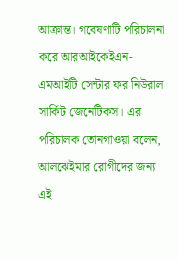আক্রান্ত। গবেষণাটি পরিচালনা করে আরআইকেইএন-এমআইটি সেন্টার ফর নিউরাল সার্কিট জেনেটিকস। এর পরিচালক তোনগাওয়া বলেন, আলঝেইমার রোগীদের জন্য এই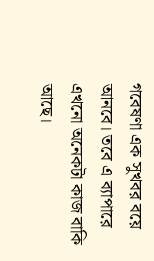গবেষণা এক সুখবর বয়ে আনবে। তবে এ ব্যাপারে এখনো অনেকটা কাজ বাকি আছে।